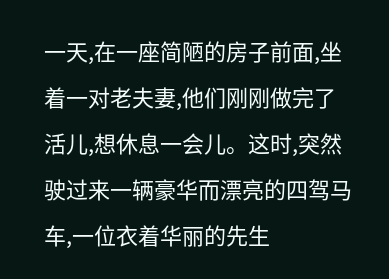一天,在一座简陋的房子前面,坐着一对老夫妻,他们刚刚做完了活儿,想休息一会儿。这时,突然驶过来一辆豪华而漂亮的四驾马车,一位衣着华丽的先生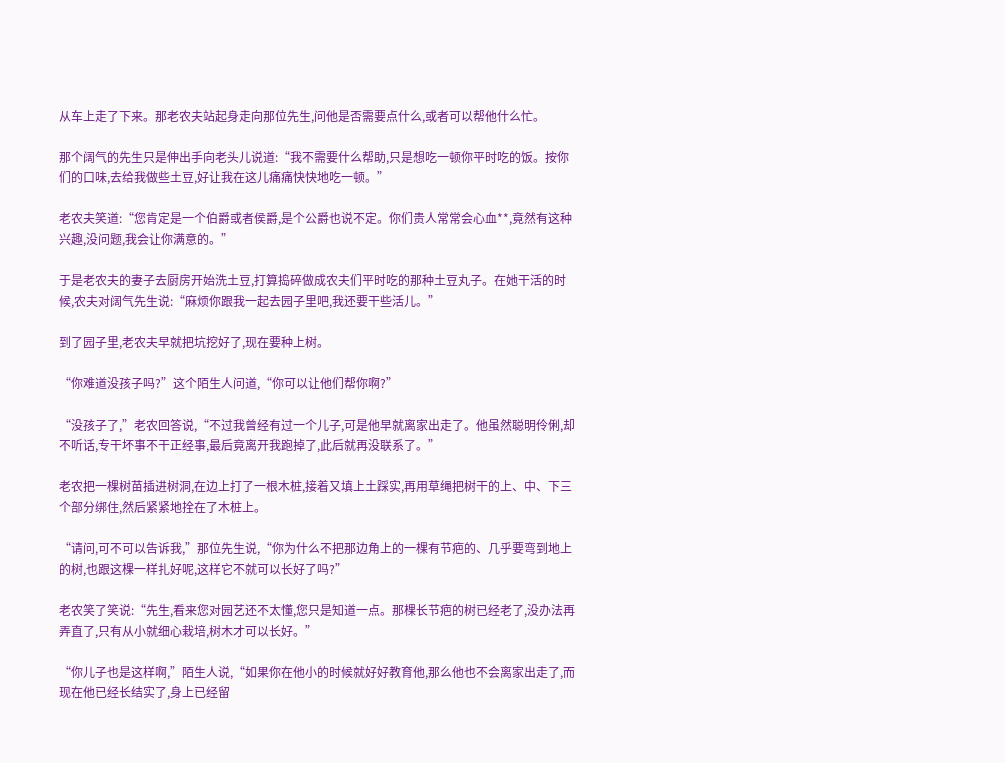从车上走了下来。那老农夫站起身走向那位先生,问他是否需要点什么,或者可以帮他什么忙。

那个阔气的先生只是伸出手向老头儿说道:“我不需要什么帮助,只是想吃一顿你平时吃的饭。按你们的口味,去给我做些土豆,好让我在这儿痛痛快快地吃一顿。”

老农夫笑道:“您肯定是一个伯爵或者侯爵,是个公爵也说不定。你们贵人常常会心血**,竟然有这种兴趣,没问题,我会让你满意的。”

于是老农夫的妻子去厨房开始洗土豆,打算捣碎做成农夫们平时吃的那种土豆丸子。在她干活的时候,农夫对阔气先生说:“麻烦你跟我一起去园子里吧,我还要干些活儿。”

到了园子里,老农夫早就把坑挖好了,现在要种上树。

“你难道没孩子吗?”这个陌生人问道,“你可以让他们帮你啊?”

“没孩子了,”老农回答说,“不过我曾经有过一个儿子,可是他早就离家出走了。他虽然聪明伶俐,却不听话,专干坏事不干正经事,最后竟离开我跑掉了,此后就再没联系了。”

老农把一棵树苗插进树洞,在边上打了一根木桩,接着又填上土踩实,再用草绳把树干的上、中、下三个部分绑住,然后紧紧地拴在了木桩上。

“请问,可不可以告诉我,”那位先生说,“你为什么不把那边角上的一棵有节疤的、几乎要弯到地上的树,也跟这棵一样扎好呢,这样它不就可以长好了吗?”

老农笑了笑说:“先生,看来您对园艺还不太懂,您只是知道一点。那棵长节疤的树已经老了,没办法再弄直了,只有从小就细心栽培,树木才可以长好。”

“你儿子也是这样啊,”陌生人说,“如果你在他小的时候就好好教育他,那么他也不会离家出走了,而现在他已经长结实了,身上已经留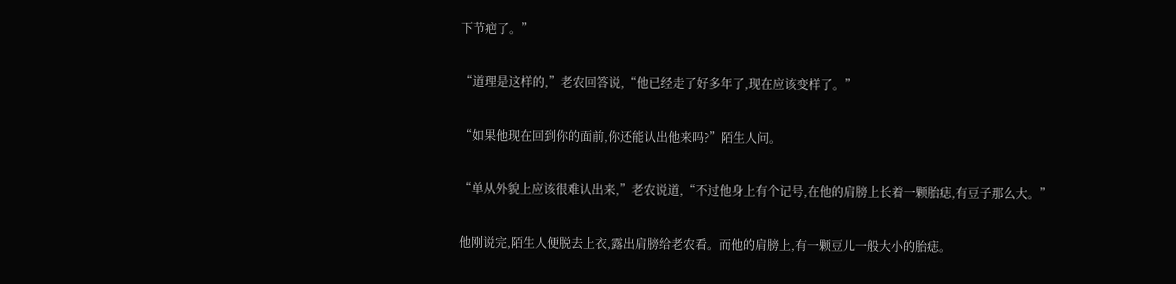下节疤了。”

“道理是这样的,”老农回答说,“他已经走了好多年了,现在应该变样了。”

“如果他现在回到你的面前,你还能认出他来吗?”陌生人问。

“单从外貌上应该很难认出来,”老农说道,“不过他身上有个记号,在他的肩膀上长着一颗胎痣,有豆子那么大。”

他刚说完,陌生人便脱去上衣,露出肩膀给老农看。而他的肩膀上,有一颗豆儿一般大小的胎痣。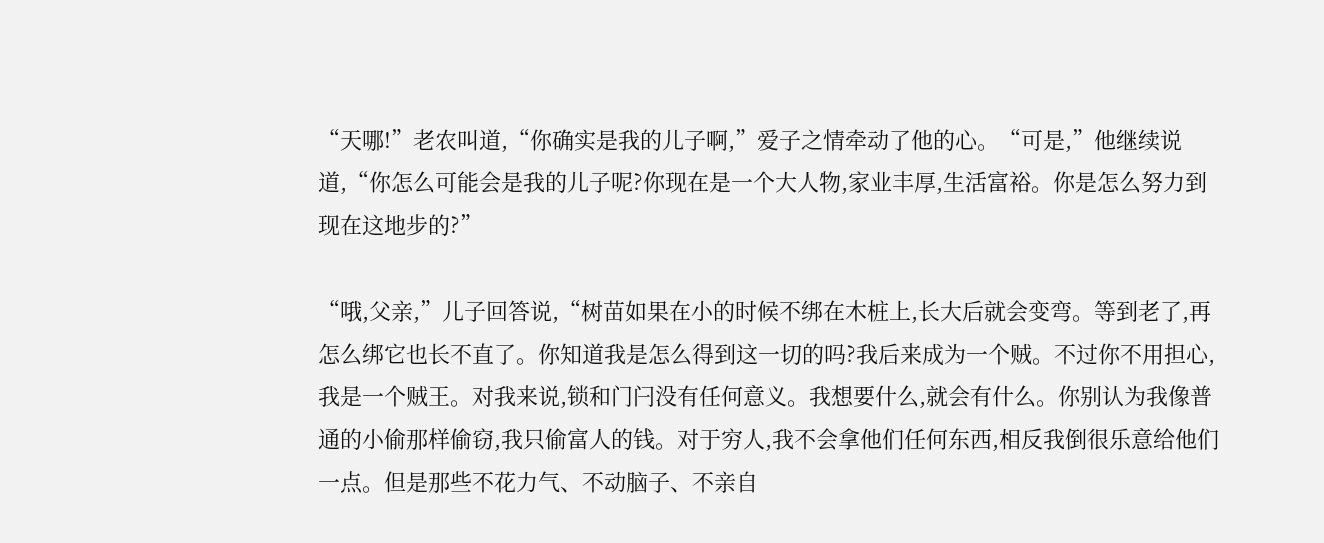“天哪!”老农叫道,“你确实是我的儿子啊,”爱子之情牵动了他的心。“可是,”他继续说道,“你怎么可能会是我的儿子呢?你现在是一个大人物,家业丰厚,生活富裕。你是怎么努力到现在这地步的?”

“哦,父亲,”儿子回答说,“树苗如果在小的时候不绑在木桩上,长大后就会变弯。等到老了,再怎么绑它也长不直了。你知道我是怎么得到这一切的吗?我后来成为一个贼。不过你不用担心,我是一个贼王。对我来说,锁和门闩没有任何意义。我想要什么,就会有什么。你别认为我像普通的小偷那样偷窃,我只偷富人的钱。对于穷人,我不会拿他们任何东西,相反我倒很乐意给他们一点。但是那些不花力气、不动脑子、不亲自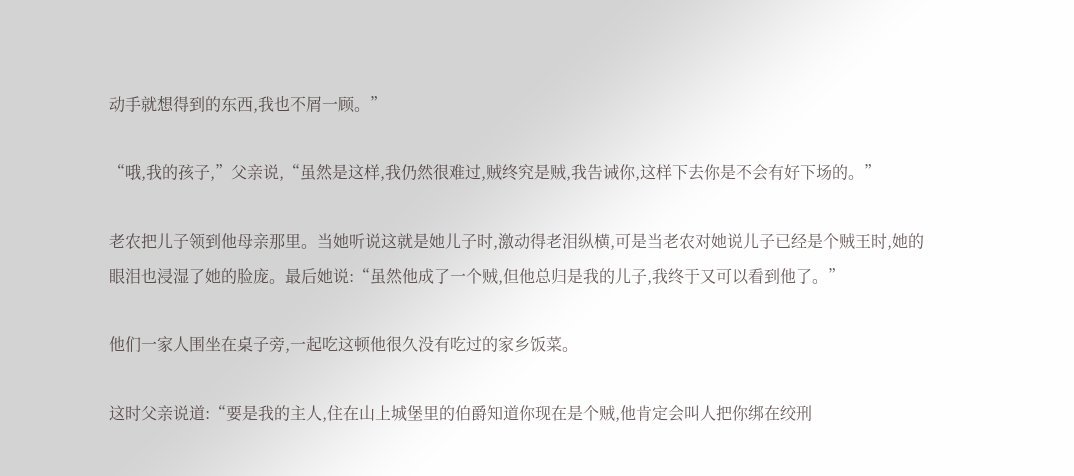动手就想得到的东西,我也不屑一顾。”

“哦,我的孩子,”父亲说,“虽然是这样,我仍然很难过,贼终究是贼,我告诫你,这样下去你是不会有好下场的。”

老农把儿子领到他母亲那里。当她听说这就是她儿子时,激动得老泪纵横,可是当老农对她说儿子已经是个贼王时,她的眼泪也浸湿了她的脸庞。最后她说:“虽然他成了一个贼,但他总归是我的儿子,我终于又可以看到他了。”

他们一家人围坐在桌子旁,一起吃这顿他很久没有吃过的家乡饭菜。

这时父亲说道:“要是我的主人,住在山上城堡里的伯爵知道你现在是个贼,他肯定会叫人把你绑在绞刑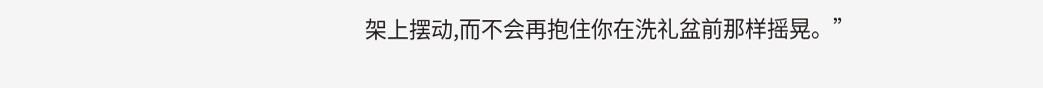架上摆动,而不会再抱住你在洗礼盆前那样摇晃。”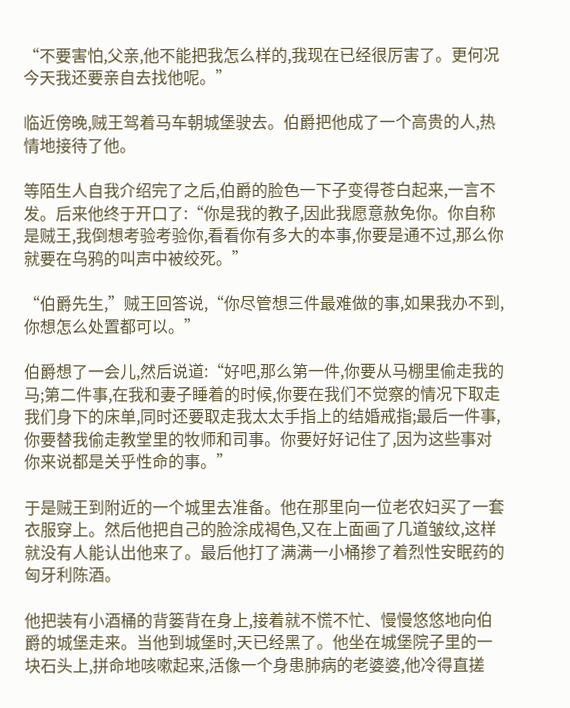“不要害怕,父亲,他不能把我怎么样的,我现在已经很厉害了。更何况今天我还要亲自去找他呢。”

临近傍晚,贼王驾着马车朝城堡驶去。伯爵把他成了一个高贵的人,热情地接待了他。

等陌生人自我介绍完了之后,伯爵的脸色一下子变得苍白起来,一言不发。后来他终于开口了:“你是我的教子,因此我愿意赦免你。你自称是贼王,我倒想考验考验你,看看你有多大的本事,你要是通不过,那么你就要在乌鸦的叫声中被绞死。”

“伯爵先生,”贼王回答说,“你尽管想三件最难做的事,如果我办不到,你想怎么处置都可以。”

伯爵想了一会儿,然后说道:“好吧,那么第一件,你要从马棚里偷走我的马;第二件事,在我和妻子睡着的时候,你要在我们不觉察的情况下取走我们身下的床单,同时还要取走我太太手指上的结婚戒指;最后一件事,你要替我偷走教堂里的牧师和司事。你要好好记住了,因为这些事对你来说都是关乎性命的事。”

于是贼王到附近的一个城里去准备。他在那里向一位老农妇买了一套衣服穿上。然后他把自己的脸涂成褐色,又在上面画了几道皱纹,这样就没有人能认出他来了。最后他打了满满一小桶掺了着烈性安眠药的匈牙利陈酒。

他把装有小酒桶的背篓背在身上,接着就不慌不忙、慢慢悠悠地向伯爵的城堡走来。当他到城堡时,天已经黑了。他坐在城堡院子里的一块石头上,拼命地咳嗽起来,活像一个身患肺病的老婆婆,他冷得直搓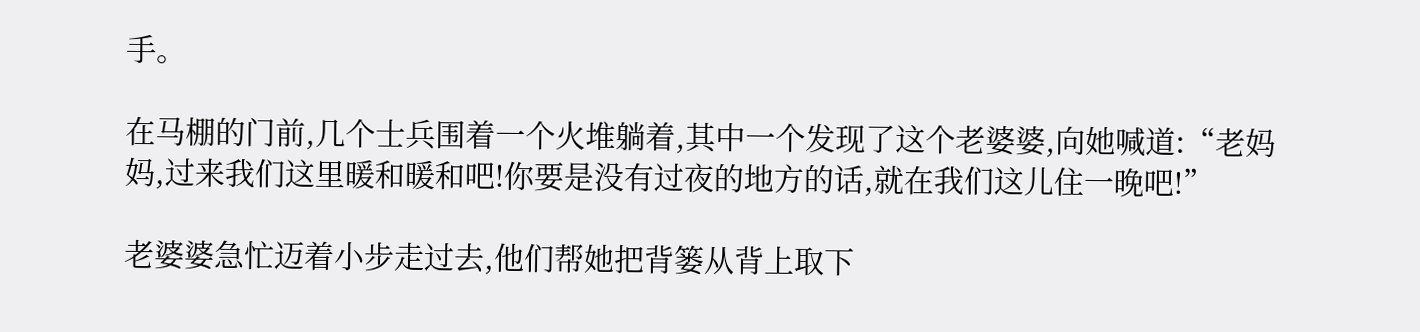手。

在马棚的门前,几个士兵围着一个火堆躺着,其中一个发现了这个老婆婆,向她喊道:“老妈妈,过来我们这里暖和暖和吧!你要是没有过夜的地方的话,就在我们这儿住一晚吧!”

老婆婆急忙迈着小步走过去,他们帮她把背篓从背上取下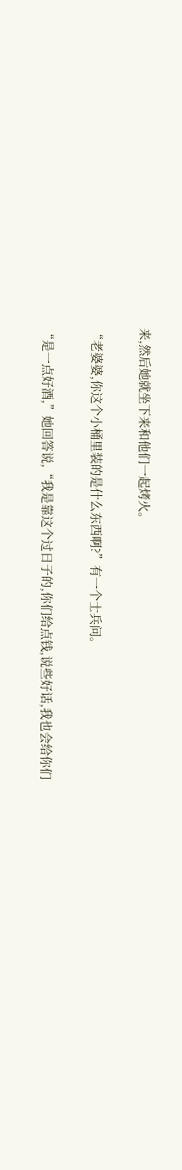来,然后她就坐下来和他们一起烤火。

“老婆婆,你这个小桶里装的是什么东西啊?”有一个士兵问。

“是一点好酒,”她回答说,“我是靠这个过日子的,你们给点钱,说些好话,我也会给你们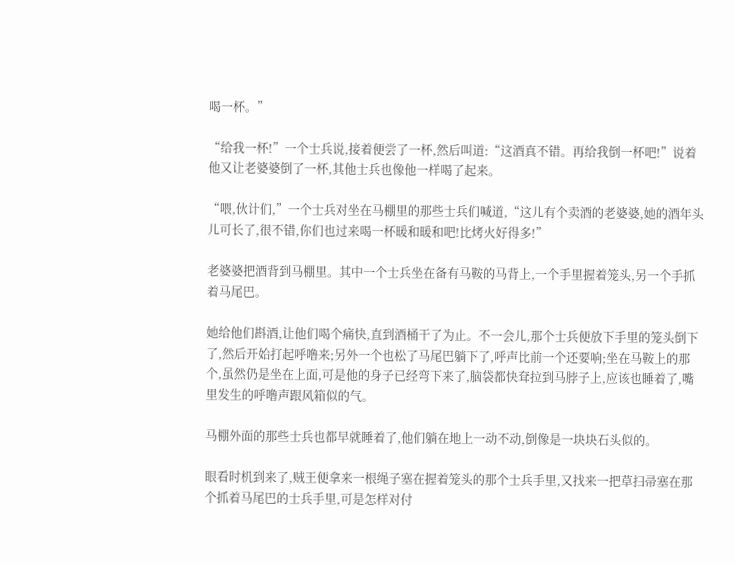喝一杯。”

“给我一杯!”一个士兵说,接着便尝了一杯,然后叫道:“这酒真不错。再给我倒一杯吧!”说着他又让老婆婆倒了一杯,其他士兵也像他一样喝了起来。

“喂,伙计们,”一个士兵对坐在马棚里的那些士兵们喊道,“这儿有个卖酒的老婆婆,她的酒年头儿可长了,很不错,你们也过来喝一杯暖和暖和吧!比烤火好得多!”

老婆婆把酒背到马棚里。其中一个士兵坐在备有马鞍的马背上,一个手里握着笼头,另一个手抓着马尾巴。

她给他们斟酒,让他们喝个痛快,直到酒桶干了为止。不一会儿,那个士兵便放下手里的笼头倒下了,然后开始打起呼噜来;另外一个也松了马尾巴躺下了,呼声比前一个还要响;坐在马鞍上的那个,虽然仍是坐在上面,可是他的身子已经弯下来了,脑袋都快耷拉到马脖子上,应该也睡着了,嘴里发生的呼噜声跟风箱似的气。

马棚外面的那些士兵也都早就睡着了,他们躺在地上一动不动,倒像是一块块石头似的。

眼看时机到来了,贼王便拿来一根绳子塞在握着笼头的那个士兵手里,又找来一把草扫帚塞在那个抓着马尾巴的士兵手里,可是怎样对付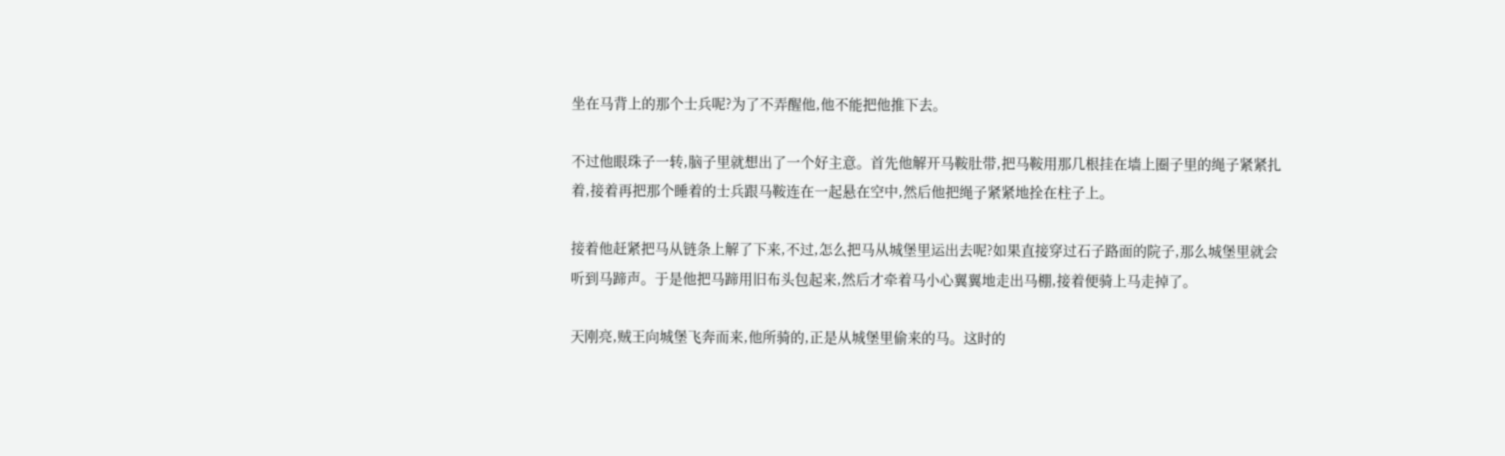坐在马背上的那个士兵呢?为了不弄醒他,他不能把他推下去。

不过他眼珠子一转,脑子里就想出了一个好主意。首先他解开马鞍肚带,把马鞍用那几根挂在墙上圈子里的绳子紧紧扎着,接着再把那个睡着的士兵跟马鞍连在一起悬在空中,然后他把绳子紧紧地拴在柱子上。

接着他赶紧把马从链条上解了下来,不过,怎么把马从城堡里运出去呢?如果直接穿过石子路面的院子,那么城堡里就会听到马蹄声。于是他把马蹄用旧布头包起来,然后才牵着马小心翼翼地走出马棚,接着便骑上马走掉了。

天刚亮,贼王向城堡飞奔而来,他所骑的,正是从城堡里偷来的马。这时的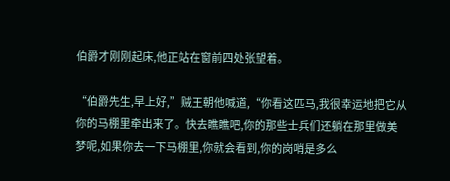伯爵才刚刚起床,他正站在窗前四处张望着。

“伯爵先生,早上好,”贼王朝他喊道,“你看这匹马,我很幸运地把它从你的马棚里牵出来了。快去瞧瞧吧,你的那些士兵们还躺在那里做美梦呢,如果你去一下马棚里,你就会看到,你的岗哨是多么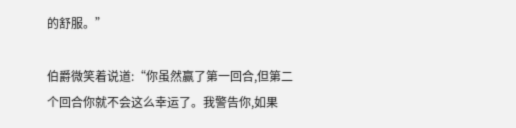的舒服。”

伯爵微笑着说道:“你虽然赢了第一回合,但第二个回合你就不会这么幸运了。我警告你,如果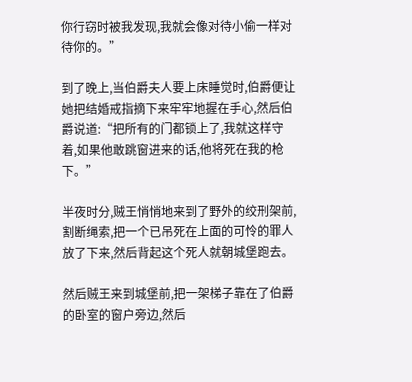你行窃时被我发现,我就会像对待小偷一样对待你的。”

到了晚上,当伯爵夫人要上床睡觉时,伯爵便让她把结婚戒指摘下来牢牢地握在手心,然后伯爵说道:“把所有的门都锁上了,我就这样守着,如果他敢跳窗进来的话,他将死在我的枪下。”

半夜时分,贼王悄悄地来到了野外的绞刑架前,割断绳索,把一个已吊死在上面的可怜的罪人放了下来,然后背起这个死人就朝城堡跑去。

然后贼王来到城堡前,把一架梯子靠在了伯爵的卧室的窗户旁边,然后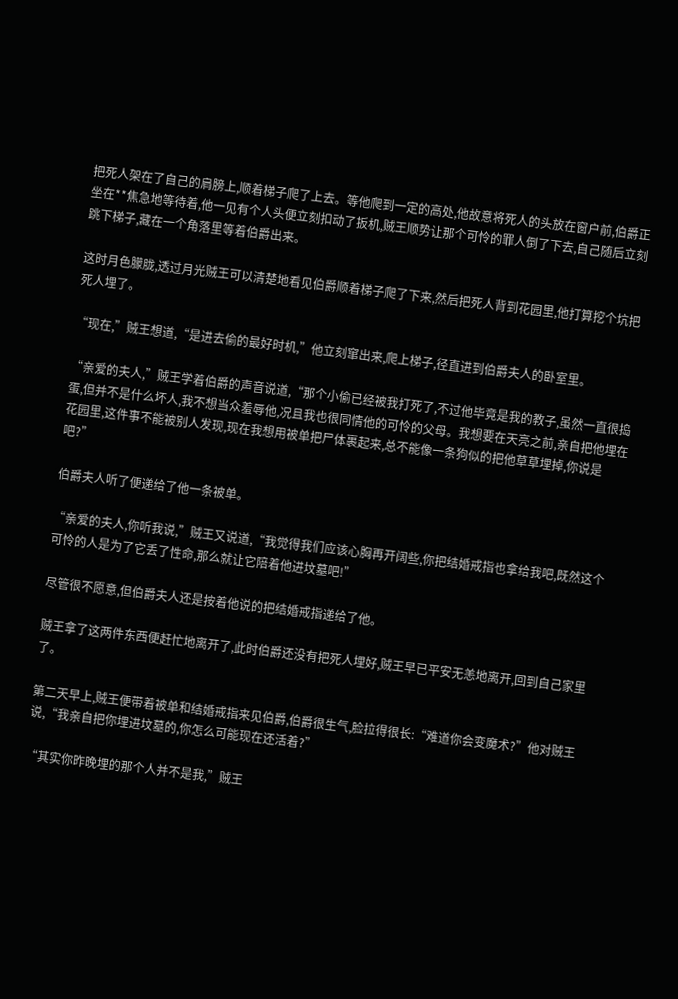把死人架在了自己的肩膀上,顺着梯子爬了上去。等他爬到一定的高处,他故意将死人的头放在窗户前,伯爵正坐在**焦急地等待着,他一见有个人头便立刻扣动了扳机,贼王顺势让那个可怜的罪人倒了下去,自己随后立刻跳下梯子,藏在一个角落里等着伯爵出来。

这时月色朦胧,透过月光贼王可以清楚地看见伯爵顺着梯子爬了下来,然后把死人背到花园里,他打算挖个坑把死人埋了。

“现在,”贼王想道,“是进去偷的最好时机,”他立刻窜出来,爬上梯子,径直进到伯爵夫人的卧室里。

“亲爱的夫人,”贼王学着伯爵的声音说道,“那个小偷已经被我打死了,不过他毕竟是我的教子,虽然一直很捣蛋,但并不是什么坏人,我不想当众羞辱他,况且我也很同情他的可怜的父母。我想要在天亮之前,亲自把他埋在花园里,这件事不能被别人发现,现在我想用被单把尸体裹起来,总不能像一条狗似的把他草草埋掉,你说是吧?”

伯爵夫人听了便递给了他一条被单。

“亲爱的夫人,你听我说,”贼王又说道,“我觉得我们应该心胸再开阔些,你把结婚戒指也拿给我吧,既然这个可怜的人是为了它丢了性命,那么就让它陪着他进坟墓吧!”

尽管很不愿意,但伯爵夫人还是按着他说的把结婚戒指递给了他。

贼王拿了这两件东西便赶忙地离开了,此时伯爵还没有把死人埋好,贼王早已平安无恙地离开,回到自己家里了。

第二天早上,贼王便带着被单和结婚戒指来见伯爵,伯爵很生气,脸拉得很长:“难道你会变魔术?”他对贼王说,“我亲自把你埋进坟墓的,你怎么可能现在还活着?”

“其实你昨晚埋的那个人并不是我,”贼王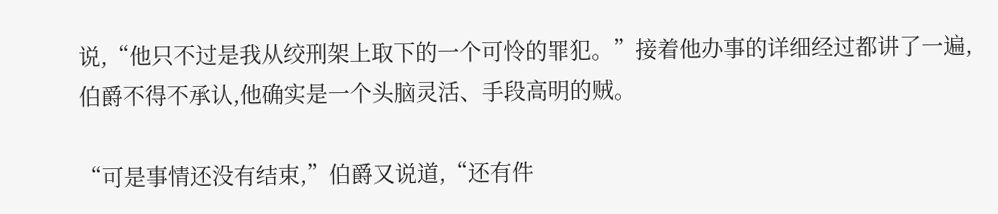说,“他只不过是我从绞刑架上取下的一个可怜的罪犯。”接着他办事的详细经过都讲了一遍,伯爵不得不承认,他确实是一个头脑灵活、手段高明的贼。

“可是事情还没有结束,”伯爵又说道,“还有件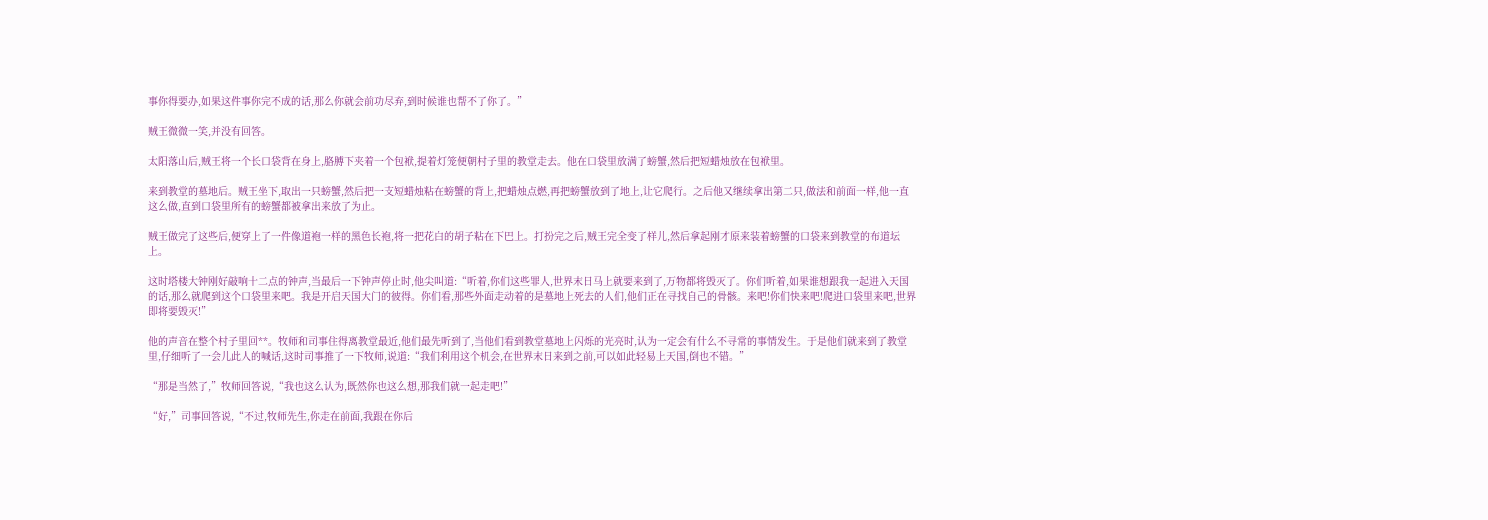事你得要办,如果这件事你完不成的话,那么你就会前功尽弃,到时候谁也帮不了你了。”

贼王微微一笑,并没有回答。

太阳落山后,贼王将一个长口袋背在身上,胳膊下夹着一个包袱,提着灯笼便朝村子里的教堂走去。他在口袋里放满了螃蟹,然后把短蜡烛放在包袱里。

来到教堂的墓地后。贼王坐下,取出一只螃蟹,然后把一支短蜡烛粘在螃蟹的背上,把蜡烛点燃,再把螃蟹放到了地上,让它爬行。之后他又继续拿出第二只,做法和前面一样,他一直这么做,直到口袋里所有的螃蟹都被拿出来放了为止。

贼王做完了这些后,便穿上了一件像道袍一样的黑色长袍,将一把花白的胡子粘在下巴上。打扮完之后,贼王完全变了样儿,然后拿起刚才原来装着螃蟹的口袋来到教堂的布道坛上。

这时塔楼大钟刚好敲响十二点的钟声,当最后一下钟声停止时,他尖叫道:“听着,你们这些罪人,世界末日马上就要来到了,万物都将毁灭了。你们听着,如果谁想跟我一起进入天国的话,那么就爬到这个口袋里来吧。我是开启天国大门的彼得。你们看,那些外面走动着的是墓地上死去的人们,他们正在寻找自己的骨骸。来吧!你们快来吧!爬进口袋里来吧,世界即将要毁灭!”

他的声音在整个村子里回**。牧师和司事住得离教堂最近,他们最先听到了,当他们看到教堂墓地上闪烁的光亮时,认为一定会有什么不寻常的事情发生。于是他们就来到了教堂里,仔细听了一会儿此人的喊话,这时司事推了一下牧师,说道:“我们利用这个机会,在世界末日来到之前,可以如此轻易上天国,倒也不错。”

“那是当然了,”牧师回答说,“我也这么认为,既然你也这么想,那我们就一起走吧!”

“好,”司事回答说,“不过,牧师先生,你走在前面,我跟在你后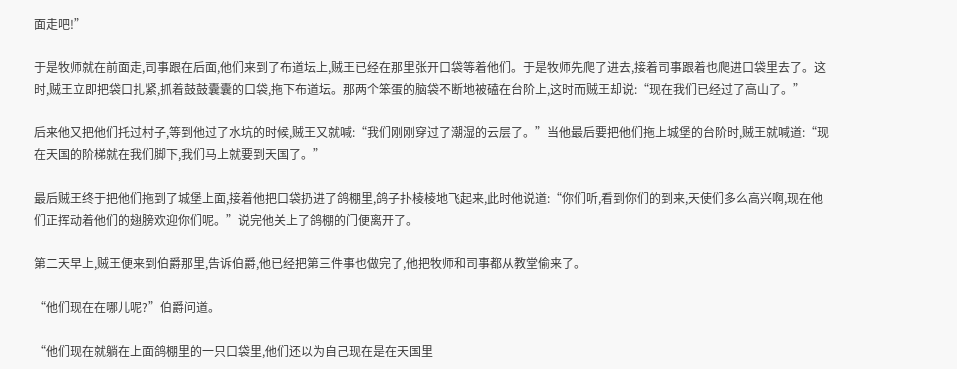面走吧!”

于是牧师就在前面走,司事跟在后面,他们来到了布道坛上,贼王已经在那里张开口袋等着他们。于是牧师先爬了进去,接着司事跟着也爬进口袋里去了。这时,贼王立即把袋口扎紧,抓着鼓鼓囊囊的口袋,拖下布道坛。那两个笨蛋的脑袋不断地被磕在台阶上,这时而贼王却说:“现在我们已经过了高山了。”

后来他又把他们托过村子,等到他过了水坑的时候,贼王又就喊:“我们刚刚穿过了潮湿的云层了。”当他最后要把他们拖上城堡的台阶时,贼王就喊道:“现在天国的阶梯就在我们脚下,我们马上就要到天国了。”

最后贼王终于把他们拖到了城堡上面,接着他把口袋扔进了鸽棚里,鸽子扑棱棱地飞起来,此时他说道:“你们听,看到你们的到来,天使们多么高兴啊,现在他们正挥动着他们的翅膀欢迎你们呢。”说完他关上了鸽棚的门便离开了。

第二天早上,贼王便来到伯爵那里,告诉伯爵,他已经把第三件事也做完了,他把牧师和司事都从教堂偷来了。

“他们现在在哪儿呢?”伯爵问道。

“他们现在就躺在上面鸽棚里的一只口袋里,他们还以为自己现在是在天国里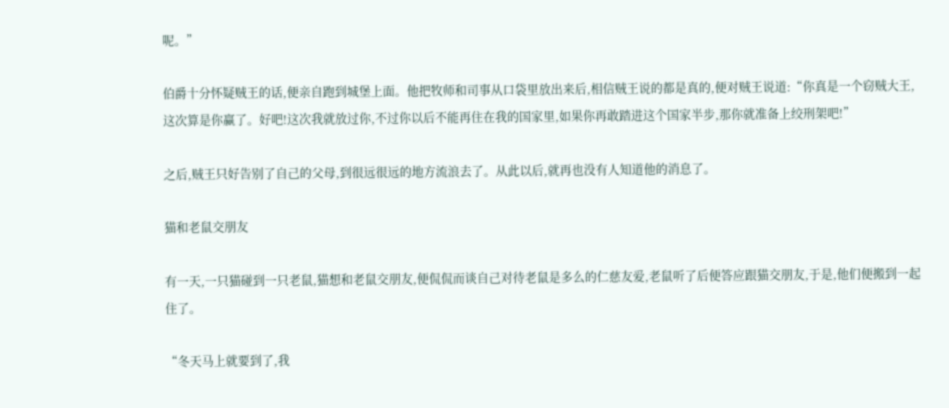呢。”

伯爵十分怀疑贼王的话,便亲自跑到城堡上面。他把牧师和司事从口袋里放出来后,相信贼王说的都是真的,便对贼王说道:“你真是一个窃贼大王,这次算是你赢了。好吧!这次我就放过你,不过你以后不能再住在我的国家里,如果你再敢踏进这个国家半步,那你就准备上绞刑架吧!”

之后,贼王只好告别了自己的父母,到很远很远的地方流浪去了。从此以后,就再也没有人知道他的消息了。

猫和老鼠交朋友

有一天,一只猫碰到一只老鼠,猫想和老鼠交朋友,便侃侃而谈自己对待老鼠是多么的仁慈友爱,老鼠听了后便答应跟猫交朋友,于是,他们便搬到一起住了。

“冬天马上就要到了,我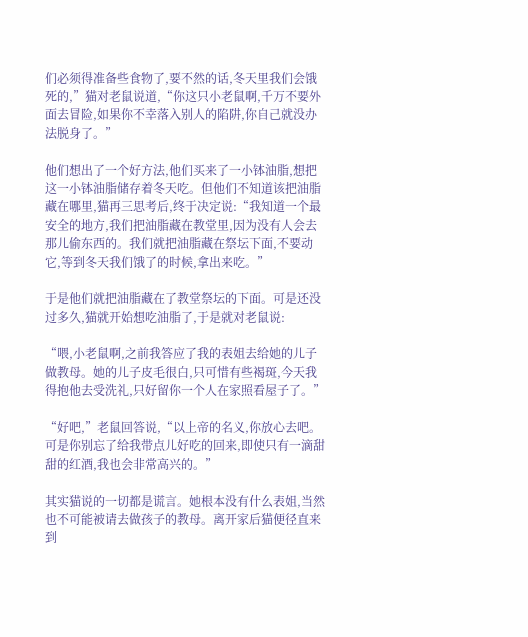们必须得准备些食物了,要不然的话,冬天里我们会饿死的,”猫对老鼠说道,“你这只小老鼠啊,千万不要外面去冒险,如果你不幸落入别人的陷阱,你自己就没办法脱身了。”

他们想出了一个好方法,他们买来了一小钵油脂,想把这一小钵油脂储存着冬天吃。但他们不知道该把油脂藏在哪里,猫再三思考后,终于决定说:“我知道一个最安全的地方,我们把油脂藏在教堂里,因为没有人会去那儿偷东西的。我们就把油脂藏在祭坛下面,不要动它,等到冬天我们饿了的时候,拿出来吃。”

于是他们就把油脂藏在了教堂祭坛的下面。可是还没过多久,猫就开始想吃油脂了,于是就对老鼠说:

“喂,小老鼠啊,之前我答应了我的表姐去给她的儿子做教母。她的儿子皮毛很白,只可惜有些褐斑,今天我得抱他去受洗礼,只好留你一个人在家照看屋子了。”

“好吧,”老鼠回答说,“以上帝的名义,你放心去吧。可是你别忘了给我带点儿好吃的回来,即使只有一滴甜甜的红酒,我也会非常高兴的。”

其实猫说的一切都是谎言。她根本没有什么表姐,当然也不可能被请去做孩子的教母。离开家后猫便径直来到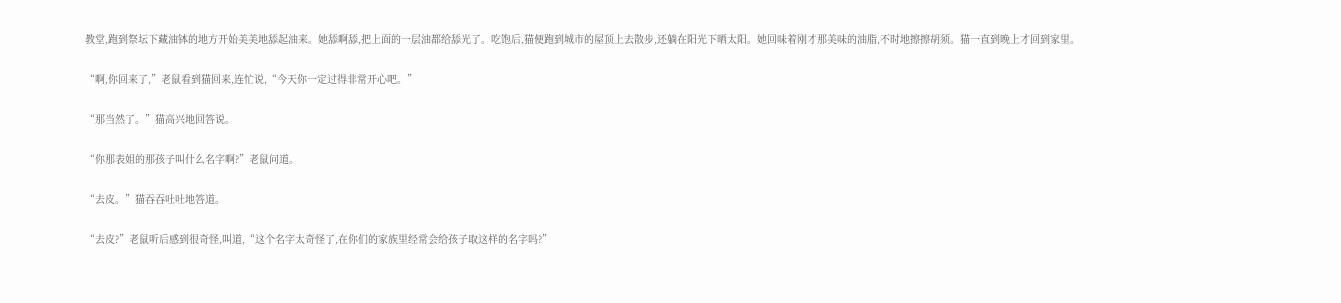教堂,跑到祭坛下藏油钵的地方开始美美地舔起油来。她舔啊舔,把上面的一层油都给舔光了。吃饱后,猫便跑到城市的屋顶上去散步,还躺在阳光下晒太阳。她回味着刚才那美味的油脂,不时地擦擦胡须。猫一直到晚上才回到家里。

“啊,你回来了,”老鼠看到猫回来,连忙说,“今天你一定过得非常开心吧。”

“那当然了。”猫高兴地回答说。

“你那表姐的那孩子叫什么名字啊?”老鼠问道。

“去皮。”猫吞吞吐吐地答道。

“去皮?”老鼠听后感到很奇怪,叫道,“这个名字太奇怪了,在你们的家族里经常会给孩子取这样的名字吗?”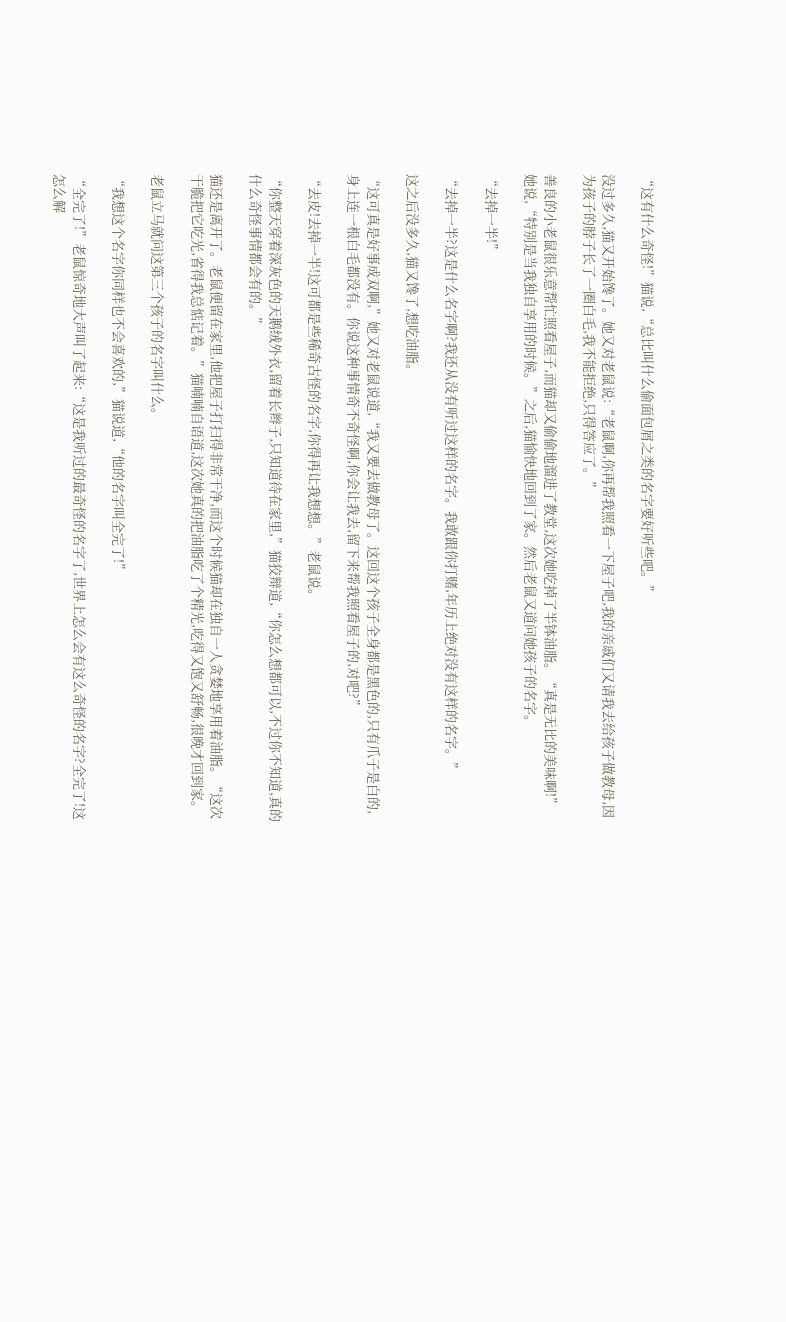“这有什么奇怪!”猫说,“总比叫什么偷面包屑之类的名字要好听些吧。”

没过多久,猫又开始馋了。她又对老鼠说:“老鼠啊,你再帮我照看一下屋子吧,我的亲戚们又请我去给孩子做教母,因为孩子的脖子长了一圈白毛,我不能拒绝,只得答应了。”

善良的小老鼠很乐意帮忙照看屋子,而猫却又偷偷地溜进了教堂,这次她吃掉了半钵油脂。“真是无比的美味啊!”她说,“特别是当我独自享用的时候。”之后,猫愉快地回到了家。然后老鼠又道问她孩子的名字。

“去掉一半!”

“去掉一半?这是什么名字啊?我还从没有听过这样的名字。我敢跟你打赌,年历上绝对没有这样的名字。”

这之后没多久,猫又馋了,想吃油脂。

“这可真是好事成双啊,”她又对老鼠说道,“我又要去做教母了。这回这个孩子全身都是黑色的,只有爪子是白的,身上连一根白毛都没有。你说这种事情奇不奇怪啊,你会让我去,留下来帮我照看屋子的,对吧?”

“去皮!去掉一半!这可都是些稀奇古怪的名字,你得再让我想想。”老鼠说。

“你整天穿着深灰色的天鹅绒外衣,留着长辫子,只知道待在家里,”猫狡辩道,“你怎么想都可以,不过你不知道,真的什么奇怪事情都会有的。”

猫还是离开了。老鼠便留在家里,他把屋子打扫得非常干净,而这个时候猫却在独自一人贪婪地享用着油脂。“这次干脆把它吃光,省得我总惦记着。”猫喃喃自语道,这次她真的把油脂吃了个精光,吃得又饱又舒畅,很晚才回到家。

老鼠立马就问这第三个孩子的名字叫什么。

“我想这个名字你同样也不会喜欢的,”猫说道,“他的名字叫全完了!”

“全完了!”老鼠惊奇地大声叫了起来:“这是我听过的最奇怪的名字了,世界上怎么会有这么奇怪的名字?全完了!这怎么解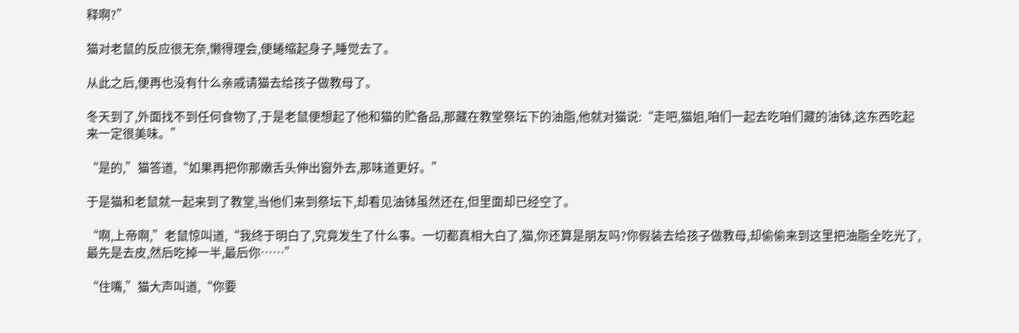释啊?”

猫对老鼠的反应很无奈,懒得理会,便蜷缩起身子,睡觉去了。

从此之后,便再也没有什么亲戚请猫去给孩子做教母了。

冬天到了,外面找不到任何食物了,于是老鼠便想起了他和猫的贮备品,那藏在教堂祭坛下的油脂,他就对猫说:“走吧,猫姐,咱们一起去吃咱们藏的油钵,这东西吃起来一定很美味。”

“是的,”猫答道,“如果再把你那嫩舌头伸出窗外去,那味道更好。”

于是猫和老鼠就一起来到了教堂,当他们来到祭坛下,却看见油钵虽然还在,但里面却已经空了。

“啊,上帝啊,”老鼠惊叫道,“我终于明白了,究竟发生了什么事。一切都真相大白了,猫,你还算是朋友吗?你假装去给孩子做教母,却偷偷来到这里把油脂全吃光了,最先是去皮,然后吃掉一半,最后你……”

“住嘴,”猫大声叫道,“你要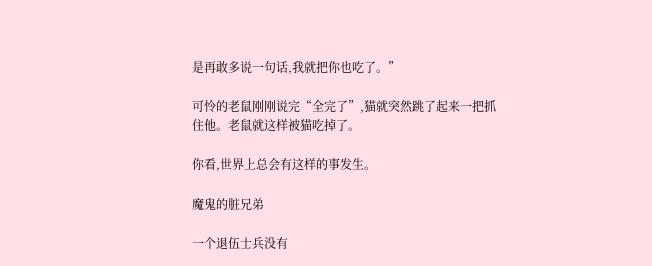是再敢多说一句话,我就把你也吃了。”

可怜的老鼠刚刚说完“全完了”,猫就突然跳了起来一把抓住他。老鼠就这样被猫吃掉了。

你看,世界上总会有这样的事发生。

魔鬼的脏兄弟

一个退伍士兵没有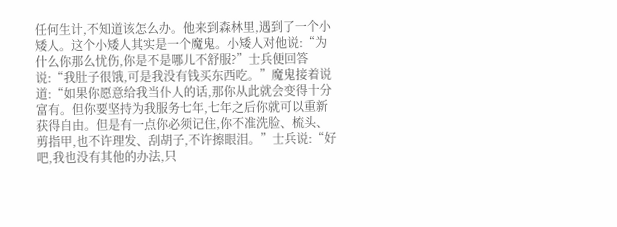任何生计,不知道该怎么办。他来到森林里,遇到了一个小矮人。这个小矮人其实是一个魔鬼。小矮人对他说:“为什么你那么忧伤,你是不是哪儿不舒服?”士兵便回答说:“我肚子很饿,可是我没有钱买东西吃。”魔鬼接着说道:“如果你愿意给我当仆人的话,那你从此就会变得十分富有。但你要坚持为我服务七年,七年之后你就可以重新获得自由。但是有一点你必须记住,你不准洗脸、梳头、剪指甲,也不许理发、刮胡子,不许擦眼泪。”士兵说:“好吧,我也没有其他的办法,只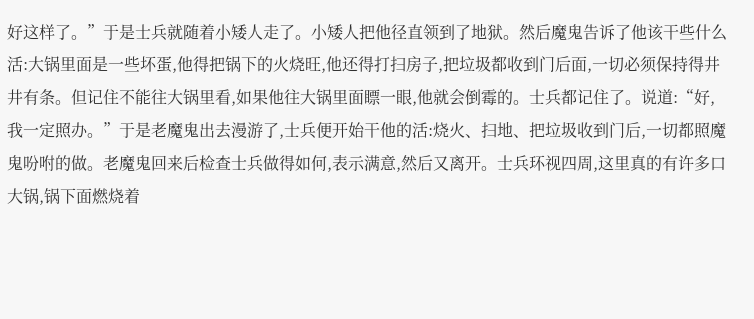好这样了。”于是士兵就随着小矮人走了。小矮人把他径直领到了地狱。然后魔鬼告诉了他该干些什么活:大锅里面是一些坏蛋,他得把锅下的火烧旺,他还得打扫房子,把垃圾都收到门后面,一切必须保持得井井有条。但记住不能往大锅里看,如果他往大锅里面瞟一眼,他就会倒霉的。士兵都记住了。说道:“好,我一定照办。”于是老魔鬼出去漫游了,士兵便开始干他的活:烧火、扫地、把垃圾收到门后,一切都照魔鬼吩咐的做。老魔鬼回来后检查士兵做得如何,表示满意,然后又离开。士兵环视四周,这里真的有许多口大锅,锅下面燃烧着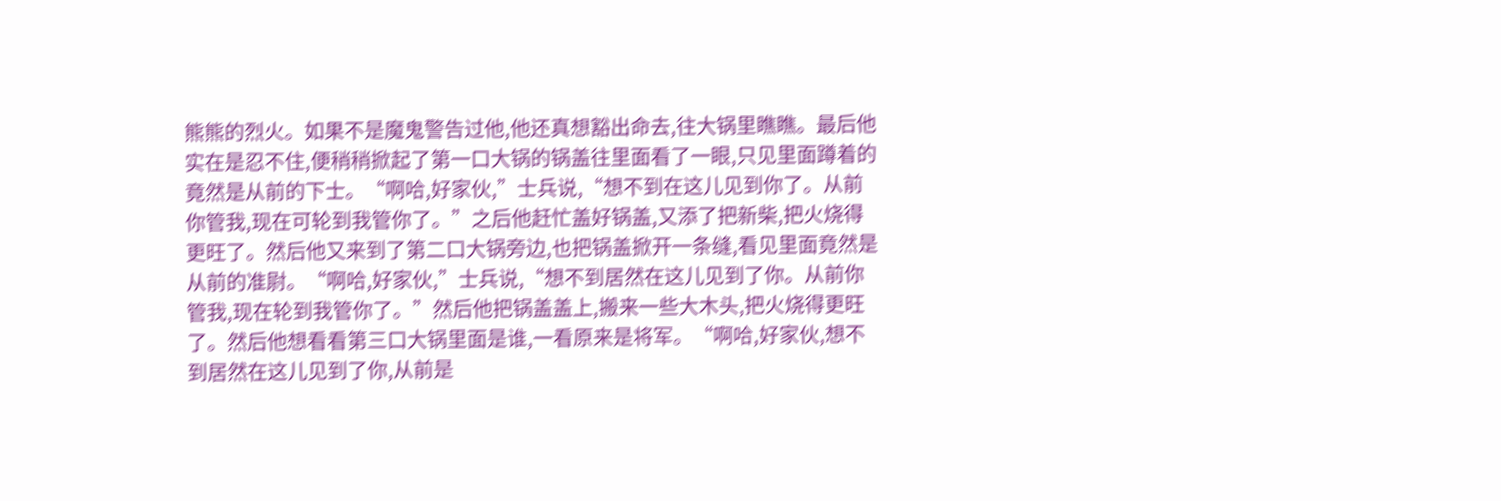熊熊的烈火。如果不是魔鬼警告过他,他还真想豁出命去,往大锅里瞧瞧。最后他实在是忍不住,便稍稍掀起了第一口大锅的锅盖往里面看了一眼,只见里面蹲着的竟然是从前的下士。“啊哈,好家伙,”士兵说,“想不到在这儿见到你了。从前你管我,现在可轮到我管你了。”之后他赶忙盖好锅盖,又添了把新柴,把火烧得更旺了。然后他又来到了第二口大锅旁边,也把锅盖掀开一条缝,看见里面竟然是从前的准尉。“啊哈,好家伙,”士兵说,“想不到居然在这儿见到了你。从前你管我,现在轮到我管你了。”然后他把锅盖盖上,搬来一些大木头,把火烧得更旺了。然后他想看看第三口大锅里面是谁,一看原来是将军。“啊哈,好家伙,想不到居然在这儿见到了你,从前是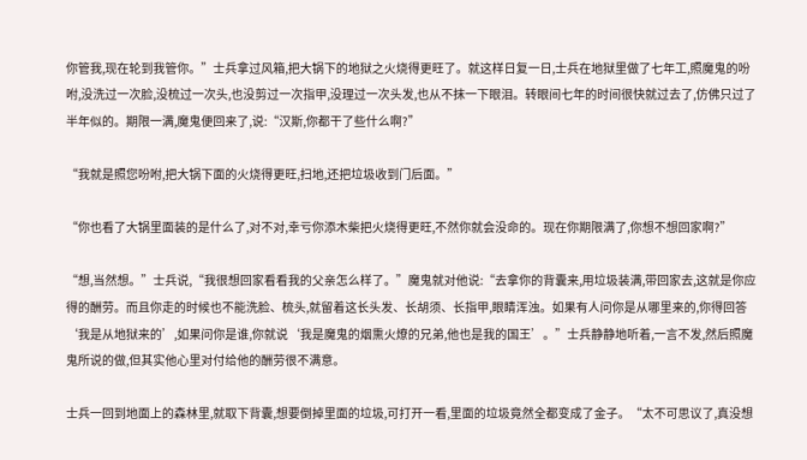你管我,现在轮到我管你。”士兵拿过风箱,把大锅下的地狱之火烧得更旺了。就这样日复一日,士兵在地狱里做了七年工,照魔鬼的吩咐,没洗过一次脸,没梳过一次头,也没剪过一次指甲,没理过一次头发,也从不抹一下眼泪。转眼间七年的时间很快就过去了,仿佛只过了半年似的。期限一满,魔鬼便回来了,说:“汉斯,你都干了些什么啊?”

“我就是照您吩咐,把大锅下面的火烧得更旺,扫地,还把垃圾收到门后面。”

“你也看了大锅里面装的是什么了,对不对,幸亏你添木柴把火烧得更旺,不然你就会没命的。现在你期限满了,你想不想回家啊?”

“想,当然想。”士兵说,“我很想回家看看我的父亲怎么样了。”魔鬼就对他说:“去拿你的背囊来,用垃圾装满,带回家去,这就是你应得的酬劳。而且你走的时候也不能洗脸、梳头,就留着这长头发、长胡须、长指甲,眼睛浑浊。如果有人问你是从哪里来的,你得回答‘我是从地狱来的’,如果问你是谁,你就说‘我是魔鬼的烟熏火燎的兄弟,他也是我的国王’。”士兵静静地听着,一言不发,然后照魔鬼所说的做,但其实他心里对付给他的酬劳很不满意。

士兵一回到地面上的森林里,就取下背囊,想要倒掉里面的垃圾,可打开一看,里面的垃圾竟然全都变成了金子。“太不可思议了,真没想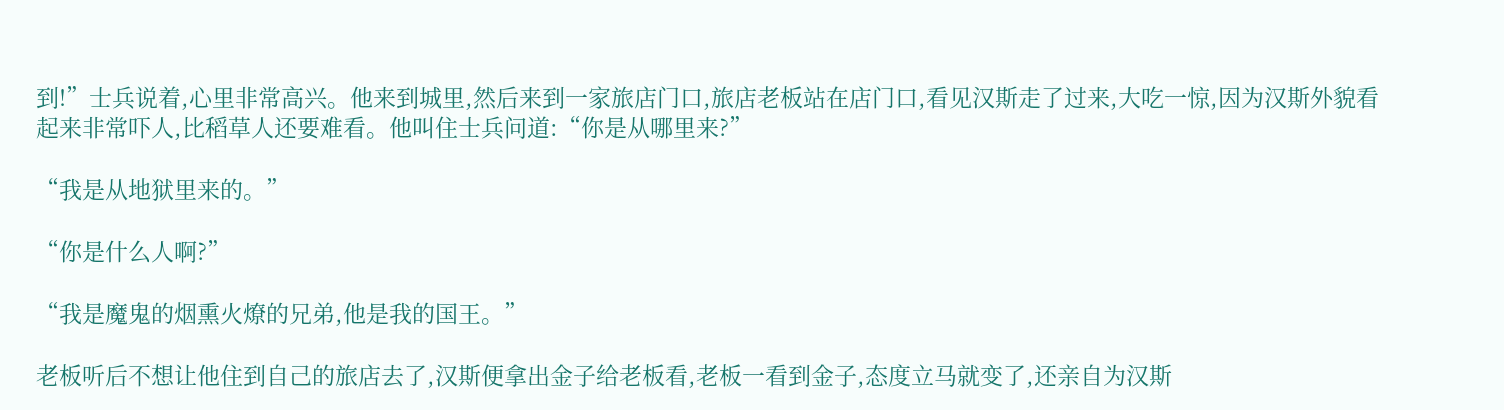到!”士兵说着,心里非常高兴。他来到城里,然后来到一家旅店门口,旅店老板站在店门口,看见汉斯走了过来,大吃一惊,因为汉斯外貌看起来非常吓人,比稻草人还要难看。他叫住士兵问道:“你是从哪里来?”

“我是从地狱里来的。”

“你是什么人啊?”

“我是魔鬼的烟熏火燎的兄弟,他是我的国王。”

老板听后不想让他住到自己的旅店去了,汉斯便拿出金子给老板看,老板一看到金子,态度立马就变了,还亲自为汉斯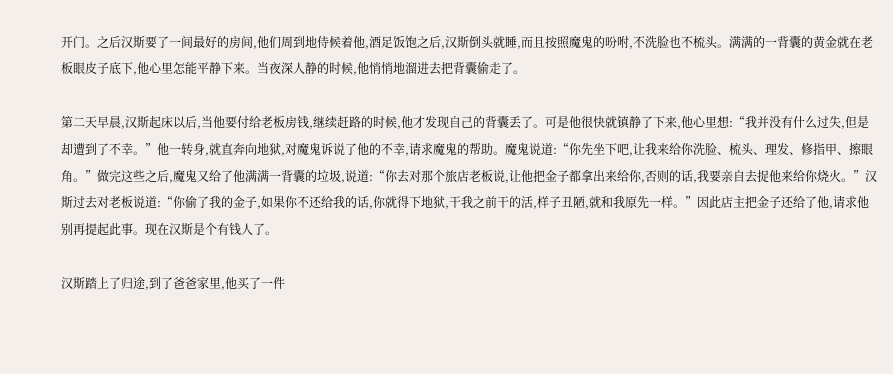开门。之后汉斯要了一间最好的房间,他们周到地侍候着他,酒足饭饱之后,汉斯倒头就睡,而且按照魔鬼的吩咐,不洗脸也不梳头。满满的一背囊的黄金就在老板眼皮子底下,他心里怎能平静下来。当夜深人静的时候,他悄悄地溜进去把背囊偷走了。

第二天早晨,汉斯起床以后,当他要付给老板房钱,继续赶路的时候,他才发现自己的背囊丢了。可是他很快就镇静了下来,他心里想:“我并没有什么过失,但是却遭到了不幸。”他一转身,就直奔向地狱,对魔鬼诉说了他的不幸,请求魔鬼的帮助。魔鬼说道:“你先坐下吧,让我来给你洗脸、梳头、理发、修指甲、擦眼角。”做完这些之后,魔鬼又给了他满满一背囊的垃圾,说道:“你去对那个旅店老板说,让他把金子都拿出来给你,否则的话,我要亲自去捉他来给你烧火。”汉斯过去对老板说道:“你偷了我的金子,如果你不还给我的话,你就得下地狱,干我之前干的活,样子丑陋,就和我原先一样。”因此店主把金子还给了他,请求他别再提起此事。现在汉斯是个有钱人了。

汉斯踏上了归途,到了爸爸家里,他买了一件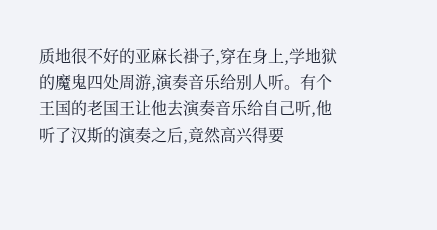质地很不好的亚麻长褂子,穿在身上,学地狱的魔鬼四处周游,演奏音乐给别人听。有个王国的老国王让他去演奏音乐给自己听,他听了汉斯的演奏之后,竟然高兴得要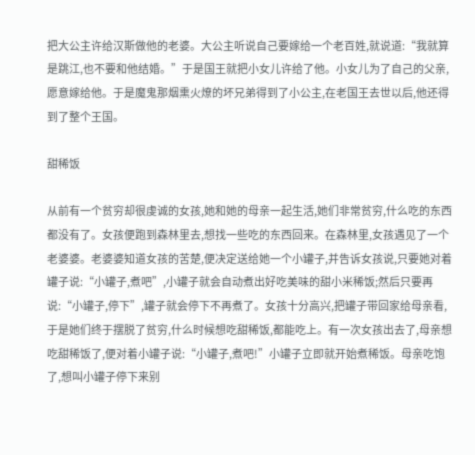把大公主许给汉斯做他的老婆。大公主听说自己要嫁给一个老百姓,就说道:“我就算是跳江,也不要和他结婚。”于是国王就把小女儿许给了他。小女儿为了自己的父亲,愿意嫁给他。于是魔鬼那烟熏火燎的坏兄弟得到了小公主,在老国王去世以后,他还得到了整个王国。

甜稀饭

从前有一个贫穷却很虔诚的女孩,她和她的母亲一起生活,她们非常贫穷,什么吃的东西都没有了。女孩便跑到森林里去,想找一些吃的东西回来。在森林里,女孩遇见了一个老婆婆。老婆婆知道女孩的苦楚,便决定送给她一个小罐子,并告诉女孩说,只要她对着罐子说:“小罐子,煮吧”,小罐子就会自动煮出好吃美味的甜小米稀饭;然后只要再说:“小罐子,停下”,罐子就会停下不再煮了。女孩十分高兴,把罐子带回家给母亲看,于是她们终于摆脱了贫穷,什么时候想吃甜稀饭,都能吃上。有一次女孩出去了,母亲想吃甜稀饭了,便对着小罐子说:“小罐子,煮吧!”小罐子立即就开始煮稀饭。母亲吃饱了,想叫小罐子停下来别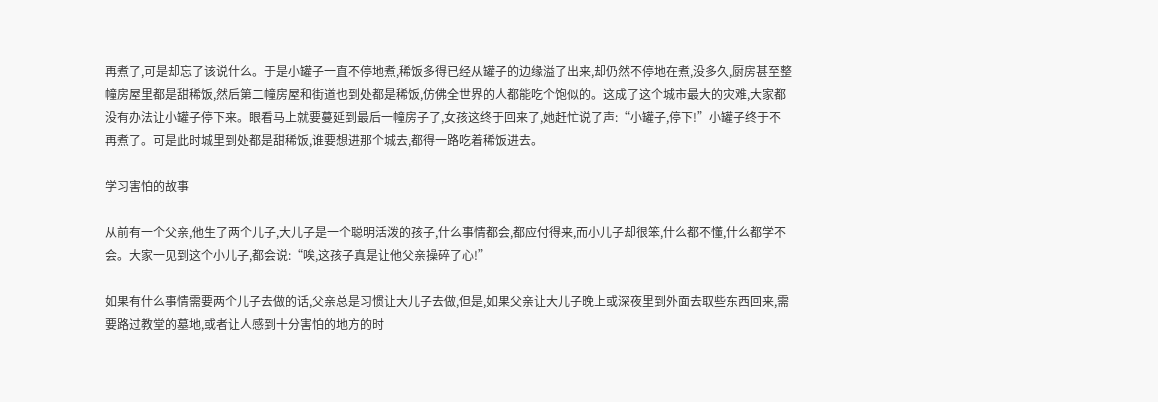再煮了,可是却忘了该说什么。于是小罐子一直不停地煮,稀饭多得已经从罐子的边缘溢了出来,却仍然不停地在煮,没多久,厨房甚至整幢房屋里都是甜稀饭,然后第二幢房屋和街道也到处都是稀饭,仿佛全世界的人都能吃个饱似的。这成了这个城市最大的灾难,大家都没有办法让小罐子停下来。眼看马上就要蔓延到最后一幢房子了,女孩这终于回来了,她赶忙说了声:“小罐子,停下!”小罐子终于不再煮了。可是此时城里到处都是甜稀饭,谁要想进那个城去,都得一路吃着稀饭进去。

学习害怕的故事

从前有一个父亲,他生了两个儿子,大儿子是一个聪明活泼的孩子,什么事情都会,都应付得来,而小儿子却很笨,什么都不懂,什么都学不会。大家一见到这个小儿子,都会说:“唉,这孩子真是让他父亲操碎了心!”

如果有什么事情需要两个儿子去做的话,父亲总是习惯让大儿子去做,但是,如果父亲让大儿子晚上或深夜里到外面去取些东西回来,需要路过教堂的墓地,或者让人感到十分害怕的地方的时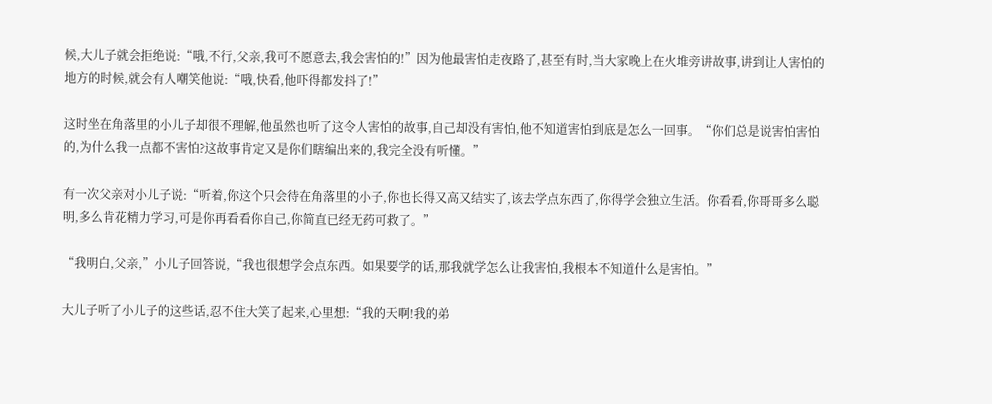候,大儿子就会拒绝说:“哦,不行,父亲,我可不愿意去,我会害怕的!”因为他最害怕走夜路了,甚至有时,当大家晚上在火堆旁讲故事,讲到让人害怕的地方的时候,就会有人嘲笑他说:“哦,快看,他吓得都发抖了!”

这时坐在角落里的小儿子却很不理解,他虽然也听了这令人害怕的故事,自己却没有害怕,他不知道害怕到底是怎么一回事。“你们总是说害怕害怕的,为什么我一点都不害怕?这故事肯定又是你们瞎编出来的,我完全没有听懂。”

有一次父亲对小儿子说:“听着,你这个只会待在角落里的小子,你也长得又高又结实了,该去学点东西了,你得学会独立生活。你看看,你哥哥多么聪明,多么肯花精力学习,可是你再看看你自己,你简直已经无药可救了。”

“我明白,父亲,”小儿子回答说,“我也很想学会点东西。如果要学的话,那我就学怎么让我害怕,我根本不知道什么是害怕。”

大儿子听了小儿子的这些话,忍不住大笑了起来,心里想:“我的天啊!我的弟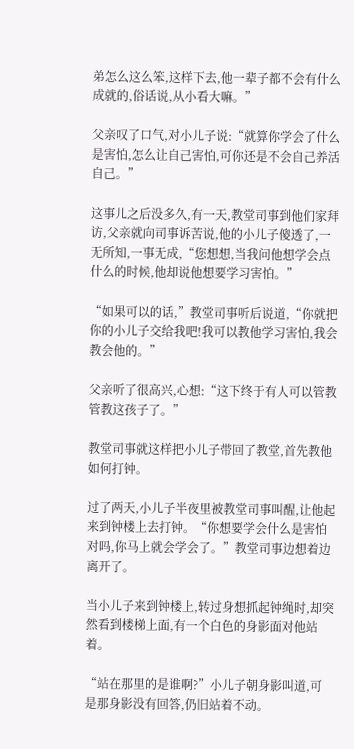弟怎么这么笨,这样下去,他一辈子都不会有什么成就的,俗话说,从小看大嘛。”

父亲叹了口气,对小儿子说:“就算你学会了什么是害怕,怎么让自己害怕,可你还是不会自己养活自己。”

这事儿之后没多久,有一天,教堂司事到他们家拜访,父亲就向司事诉苦说,他的小儿子傻透了,一无所知,一事无成,“您想想,当我问他想学会点什么的时候,他却说他想要学习害怕。”

“如果可以的话,”教堂司事听后说道,“你就把你的小儿子交给我吧!我可以教他学习害怕,我会教会他的。”

父亲听了很高兴,心想:“这下终于有人可以管教管教这孩子了。”

教堂司事就这样把小儿子带回了教堂,首先教他如何打钟。

过了两天,小儿子半夜里被教堂司事叫醒,让他起来到钟楼上去打钟。“你想要学会什么是害怕对吗,你马上就会学会了。”教堂司事边想着边离开了。

当小儿子来到钟楼上,转过身想抓起钟绳时,却突然看到楼梯上面,有一个白色的身影面对他站着。

“站在那里的是谁啊?”小儿子朝身影叫道,可是那身影没有回答,仍旧站着不动。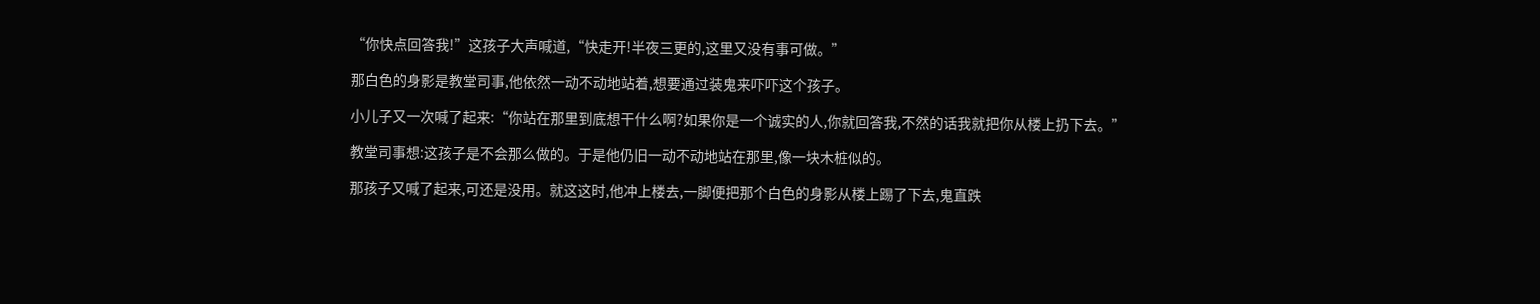“你快点回答我!”这孩子大声喊道,“快走开!半夜三更的,这里又没有事可做。”

那白色的身影是教堂司事,他依然一动不动地站着,想要通过装鬼来吓吓这个孩子。

小儿子又一次喊了起来:“你站在那里到底想干什么啊?如果你是一个诚实的人,你就回答我,不然的话我就把你从楼上扔下去。”

教堂司事想:这孩子是不会那么做的。于是他仍旧一动不动地站在那里,像一块木桩似的。

那孩子又喊了起来,可还是没用。就这这时,他冲上楼去,一脚便把那个白色的身影从楼上踢了下去,鬼直跌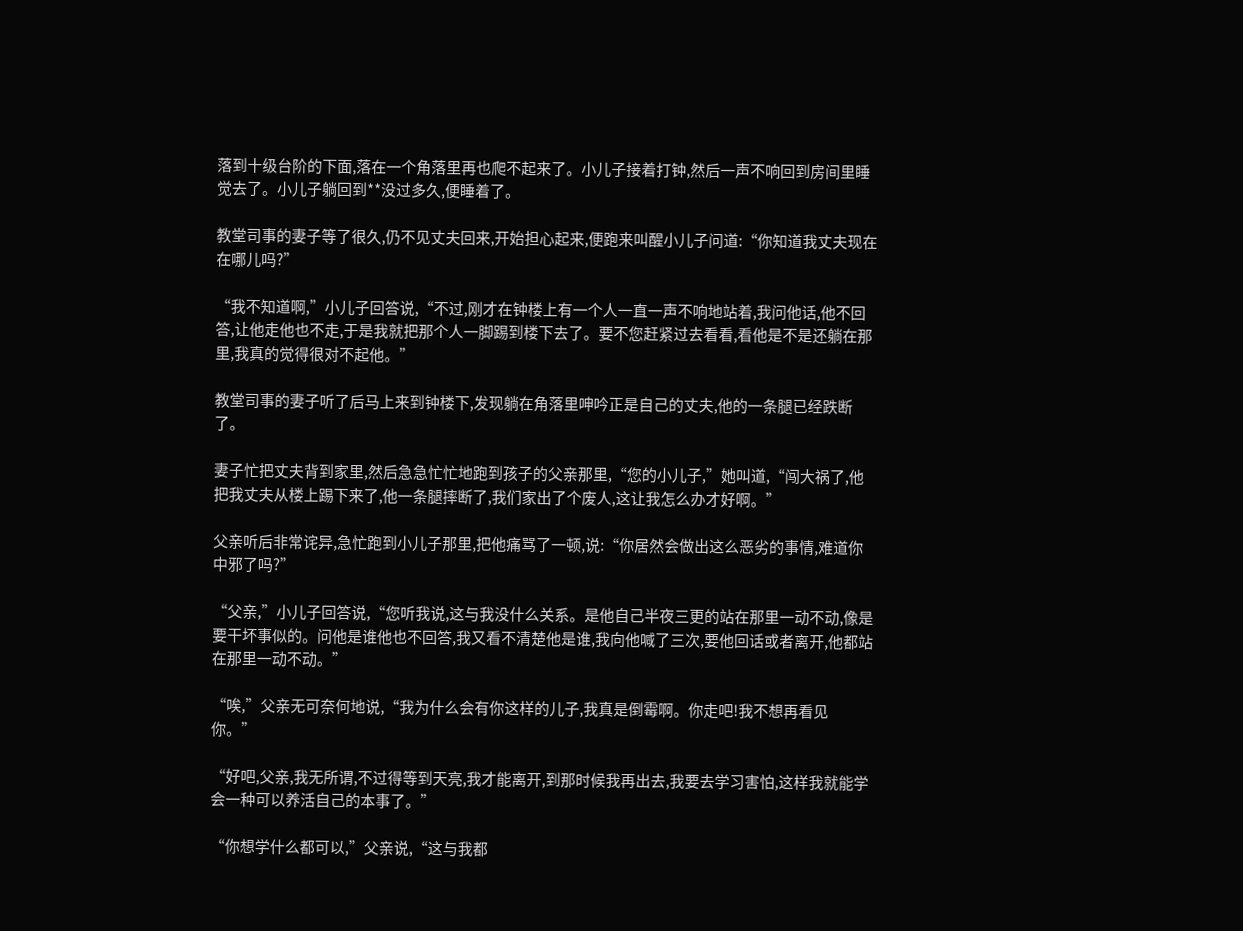落到十级台阶的下面,落在一个角落里再也爬不起来了。小儿子接着打钟,然后一声不响回到房间里睡觉去了。小儿子躺回到**没过多久,便睡着了。

教堂司事的妻子等了很久,仍不见丈夫回来,开始担心起来,便跑来叫醒小儿子问道:“你知道我丈夫现在在哪儿吗?”

“我不知道啊,”小儿子回答说,“不过,刚才在钟楼上有一个人一直一声不响地站着,我问他话,他不回答,让他走他也不走,于是我就把那个人一脚踢到楼下去了。要不您赶紧过去看看,看他是不是还躺在那里,我真的觉得很对不起他。”

教堂司事的妻子听了后马上来到钟楼下,发现躺在角落里呻吟正是自己的丈夫,他的一条腿已经跌断了。

妻子忙把丈夫背到家里,然后急急忙忙地跑到孩子的父亲那里,“您的小儿子,”她叫道,“闯大祸了,他把我丈夫从楼上踢下来了,他一条腿摔断了,我们家出了个废人,这让我怎么办才好啊。”

父亲听后非常诧异,急忙跑到小儿子那里,把他痛骂了一顿,说:“你居然会做出这么恶劣的事情,难道你中邪了吗?”

“父亲,”小儿子回答说,“您听我说,这与我没什么关系。是他自己半夜三更的站在那里一动不动,像是要干坏事似的。问他是谁他也不回答,我又看不清楚他是谁,我向他喊了三次,要他回话或者离开,他都站在那里一动不动。”

“唉,”父亲无可奈何地说,“我为什么会有你这样的儿子,我真是倒霉啊。你走吧!我不想再看见你。”

“好吧,父亲,我无所谓,不过得等到天亮,我才能离开,到那时候我再出去,我要去学习害怕,这样我就能学会一种可以养活自己的本事了。”

“你想学什么都可以,”父亲说,“这与我都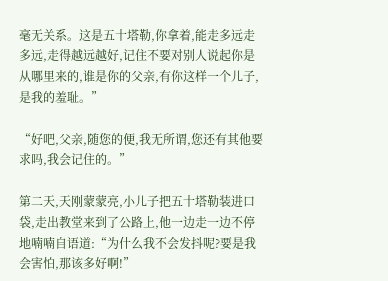毫无关系。这是五十塔勒,你拿着,能走多远走多远,走得越远越好,记住不要对别人说起你是从哪里来的,谁是你的父亲,有你这样一个儿子,是我的羞耻。”

“好吧,父亲,随您的便,我无所谓,您还有其他要求吗,我会记住的。”

第二天,天刚蒙蒙亮,小儿子把五十塔勒装进口袋,走出教堂来到了公路上,他一边走一边不停地喃喃自语道:“为什么我不会发抖呢?要是我会害怕,那该多好啊!”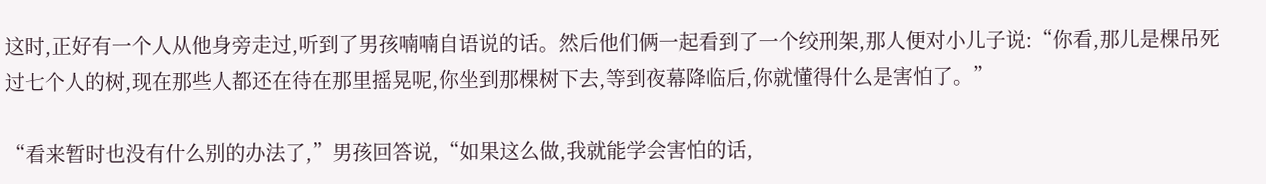这时,正好有一个人从他身旁走过,听到了男孩喃喃自语说的话。然后他们俩一起看到了一个绞刑架,那人便对小儿子说:“你看,那儿是棵吊死过七个人的树,现在那些人都还在待在那里摇晃呢,你坐到那棵树下去,等到夜幕降临后,你就懂得什么是害怕了。”

“看来暂时也没有什么别的办法了,”男孩回答说,“如果这么做,我就能学会害怕的话,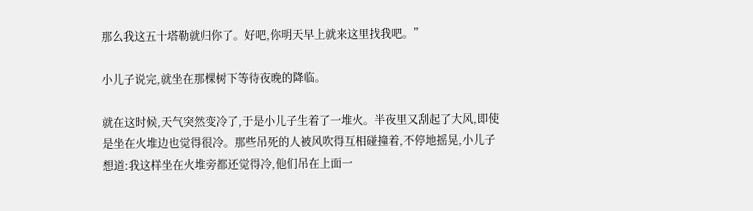那么我这五十塔勒就归你了。好吧,你明天早上就来这里找我吧。”

小儿子说完,就坐在那棵树下等待夜晚的降临。

就在这时候,天气突然变冷了,于是小儿子生着了一堆火。半夜里又刮起了大风,即使是坐在火堆边也觉得很冷。那些吊死的人被风吹得互相碰撞着,不停地摇晃,小儿子想道:我这样坐在火堆旁都还觉得冷,他们吊在上面一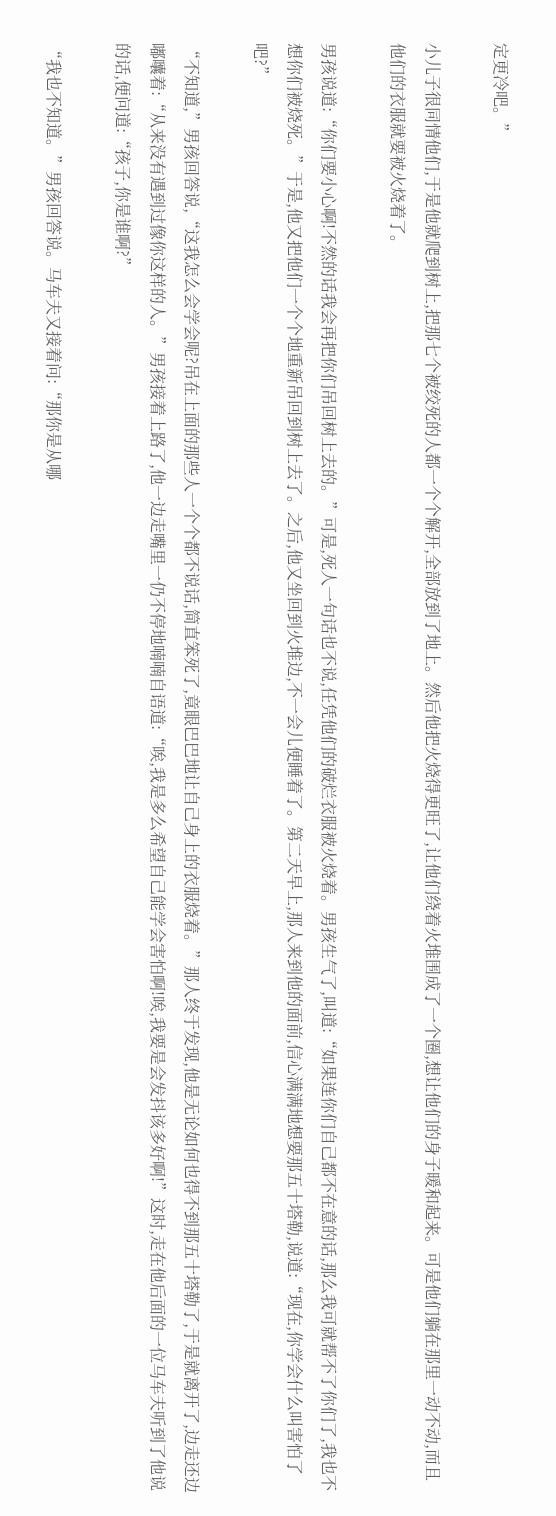定更冷吧。”

小儿子很同情他们,于是他就爬到树上,把那七个被绞死的人都一个个解开,全部放到了地上。然后他把火烧得更旺了,让他们绕着火堆围成了一个圈,想让他们的身子暖和起来。可是他们躺在那里一动不动,而且他们的衣服就要被火烧着了。

男孩说道:“你们要小心啊!不然的话我会再把你们吊回树上去的。”可是,死人一句话也不说,任凭他们的破烂衣服被火烧着。男孩生气了,叫道:“如果连你们自己都不在意的话,那么我可就帮不了你们了,我也不想你们被烧死。”于是,他又把他们一个个地重新吊回到树上去了。之后,他又坐回到火堆边,不一会儿便睡着了。第二天早上,那人来到他的面前,信心满满地想要那五十塔勒,说道:“现在,你学会什么叫害怕了吧?”

“不知道,”男孩回答说,“这我怎么会学会呢?吊在上面的那些人一个个都不说话,简直笨死了,竟眼巴巴地让自己身上的衣服烧着。”那人终于发现,他是无论如何也得不到那五十塔勒了,于是就离开了,边走还边嘟囔着:“从来没有遇到过像你这样的人。”男孩接着上路了,他一边走嘴里一仍不停地喃喃自语道:“唉,我是多么希望自己能学会害怕啊!唉,我要是会发抖该多好啊!”这时,走在他后面的一位马车夫听到了他说的话,便问道:“孩子,你是谁啊?”

“我也不知道。”男孩回答说。马车夫又接着问:“那你是从哪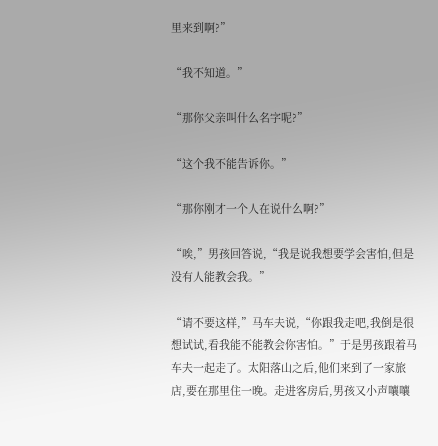里来到啊?”

“我不知道。”

“那你父亲叫什么名字呢?”

“这个我不能告诉你。”

“那你刚才一个人在说什么啊?”

“唉,”男孩回答说,“我是说我想要学会害怕,但是没有人能教会我。”

“请不要这样,”马车夫说,“你跟我走吧,我倒是很想试试,看我能不能教会你害怕。”于是男孩跟着马车夫一起走了。太阳落山之后,他们来到了一家旅店,要在那里住一晚。走进客房后,男孩又小声嚷嚷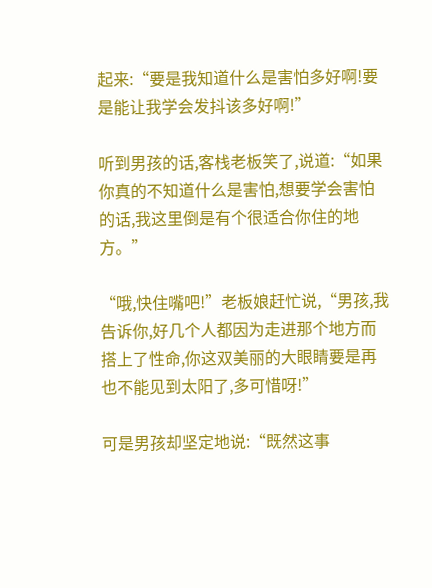起来:“要是我知道什么是害怕多好啊!要是能让我学会发抖该多好啊!”

听到男孩的话,客栈老板笑了,说道:“如果你真的不知道什么是害怕,想要学会害怕的话,我这里倒是有个很适合你住的地方。”

“哦,快住嘴吧!”老板娘赶忙说,“男孩,我告诉你,好几个人都因为走进那个地方而搭上了性命,你这双美丽的大眼睛要是再也不能见到太阳了,多可惜呀!”

可是男孩却坚定地说:“既然这事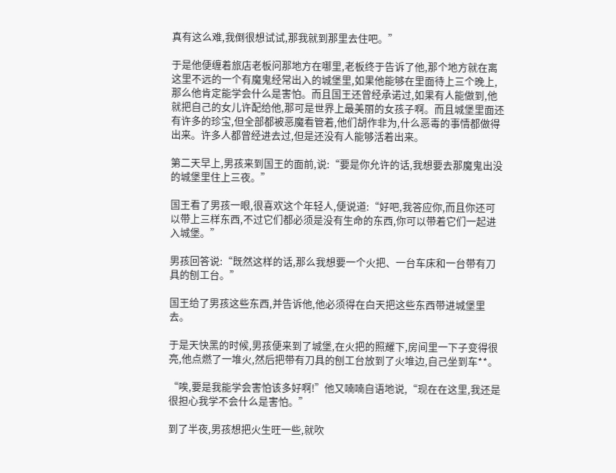真有这么难,我倒很想试试,那我就到那里去住吧。”

于是他便缠着旅店老板问那地方在哪里,老板终于告诉了他,那个地方就在离这里不远的一个有魔鬼经常出入的城堡里,如果他能够在里面待上三个晚上,那么他肯定能学会什么是害怕。而且国王还曾经承诺过,如果有人能做到,他就把自己的女儿许配给他,那可是世界上最美丽的女孩子啊。而且城堡里面还有许多的珍宝,但全部都被恶魔看管着,他们胡作非为,什么恶毒的事情都做得出来。许多人都曾经进去过,但是还没有人能够活着出来。

第二天早上,男孩来到国王的面前,说:“要是你允许的话,我想要去那魔鬼出没的城堡里住上三夜。”

国王看了男孩一眼,很喜欢这个年轻人,便说道:“好吧,我答应你,而且你还可以带上三样东西,不过它们都必须是没有生命的东西,你可以带着它们一起进入城堡。”

男孩回答说:“既然这样的话,那么我想要一个火把、一台车床和一台带有刀具的刨工台。”

国王给了男孩这些东西,并告诉他,他必须得在白天把这些东西带进城堡里去。

于是天快黑的时候,男孩便来到了城堡,在火把的照耀下,房间里一下子变得很亮,他点燃了一堆火,然后把带有刀具的刨工台放到了火堆边,自己坐到车**。

“唉,要是我能学会害怕该多好啊!”他又喃喃自语地说,“现在在这里,我还是很担心我学不会什么是害怕。”

到了半夜,男孩想把火生旺一些,就吹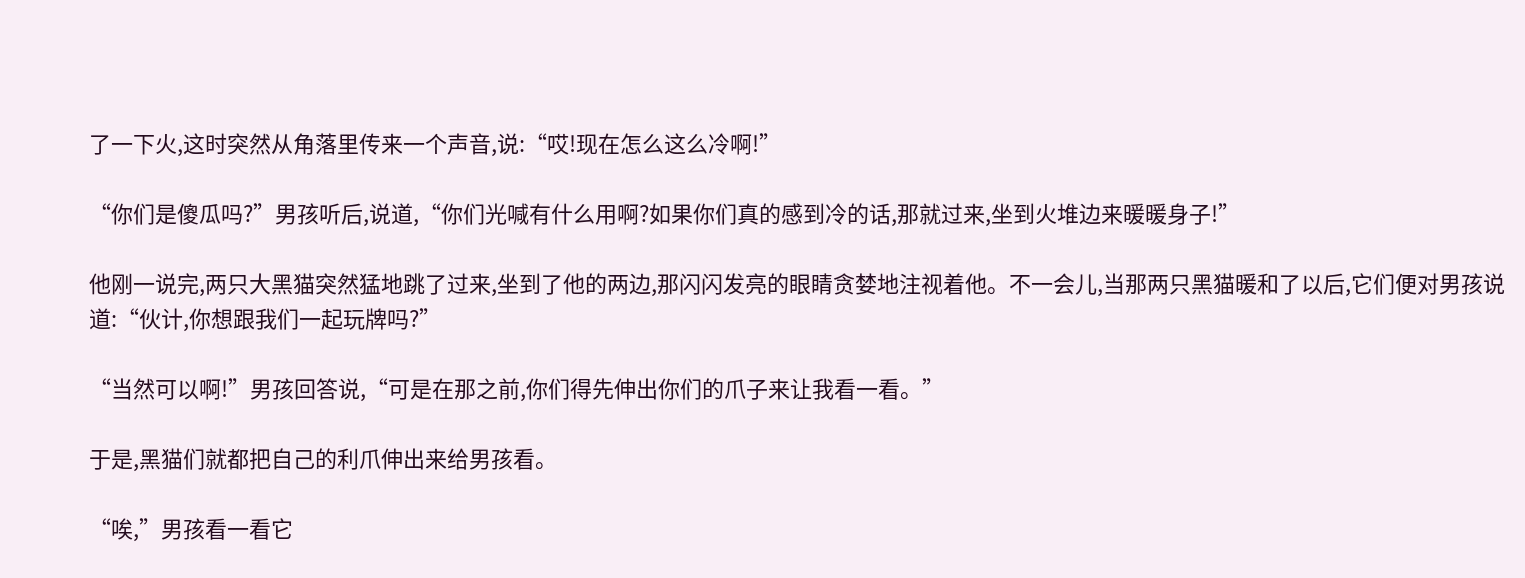了一下火,这时突然从角落里传来一个声音,说:“哎!现在怎么这么冷啊!”

“你们是傻瓜吗?”男孩听后,说道,“你们光喊有什么用啊?如果你们真的感到冷的话,那就过来,坐到火堆边来暖暖身子!”

他刚一说完,两只大黑猫突然猛地跳了过来,坐到了他的两边,那闪闪发亮的眼睛贪婪地注视着他。不一会儿,当那两只黑猫暖和了以后,它们便对男孩说道:“伙计,你想跟我们一起玩牌吗?”

“当然可以啊!”男孩回答说,“可是在那之前,你们得先伸出你们的爪子来让我看一看。”

于是,黑猫们就都把自己的利爪伸出来给男孩看。

“唉,”男孩看一看它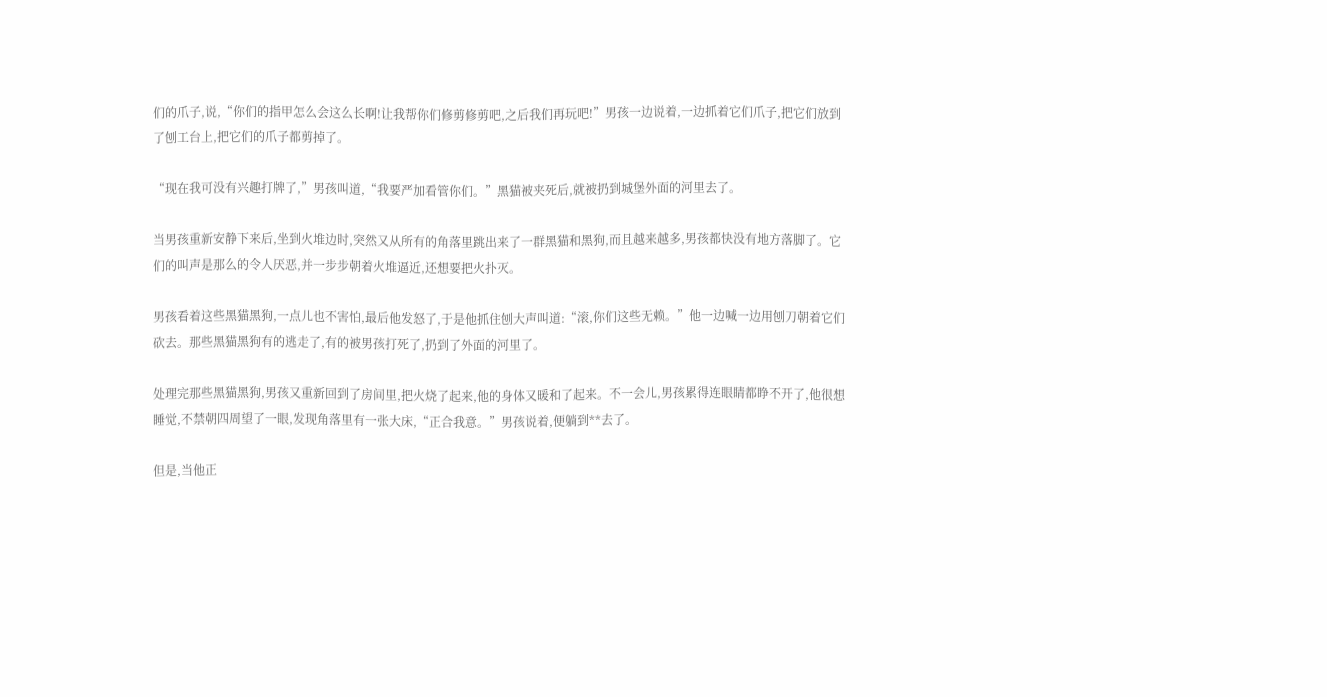们的爪子,说,“你们的指甲怎么会这么长啊!让我帮你们修剪修剪吧,之后我们再玩吧!”男孩一边说着,一边抓着它们爪子,把它们放到了刨工台上,把它们的爪子都剪掉了。

“现在我可没有兴趣打牌了,”男孩叫道,“我要严加看管你们。”黑猫被夹死后,就被扔到城堡外面的河里去了。

当男孩重新安静下来后,坐到火堆边时,突然又从所有的角落里跳出来了一群黑猫和黑狗,而且越来越多,男孩都快没有地方落脚了。它们的叫声是那么的令人厌恶,并一步步朝着火堆逼近,还想要把火扑灭。

男孩看着这些黑猫黑狗,一点儿也不害怕,最后他发怒了,于是他抓住刨大声叫道:“滚,你们这些无赖。”他一边喊一边用刨刀朝着它们砍去。那些黑猫黑狗有的逃走了,有的被男孩打死了,扔到了外面的河里了。

处理完那些黑猫黑狗,男孩又重新回到了房间里,把火烧了起来,他的身体又暖和了起来。不一会儿,男孩累得连眼睛都睁不开了,他很想睡觉,不禁朝四周望了一眼,发现角落里有一张大床,“正合我意。”男孩说着,便躺到**去了。

但是,当他正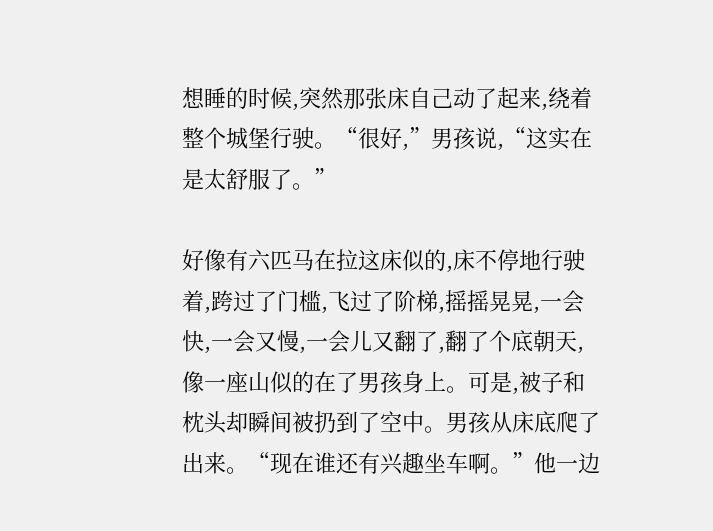想睡的时候,突然那张床自己动了起来,绕着整个城堡行驶。“很好,”男孩说,“这实在是太舒服了。”

好像有六匹马在拉这床似的,床不停地行驶着,跨过了门槛,飞过了阶梯,摇摇晃晃,一会快,一会又慢,一会儿又翻了,翻了个底朝天,像一座山似的在了男孩身上。可是,被子和枕头却瞬间被扔到了空中。男孩从床底爬了出来。“现在谁还有兴趣坐车啊。”他一边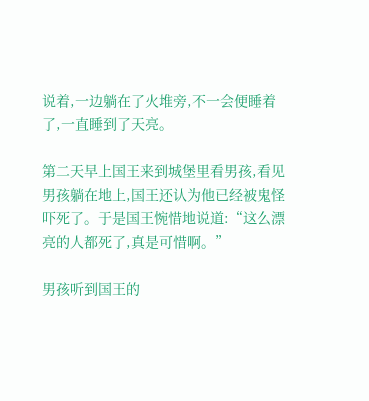说着,一边躺在了火堆旁,不一会便睡着了,一直睡到了天亮。

第二天早上国王来到城堡里看男孩,看见男孩躺在地上,国王还认为他已经被鬼怪吓死了。于是国王惋惜地说道:“这么漂亮的人都死了,真是可惜啊。”

男孩听到国王的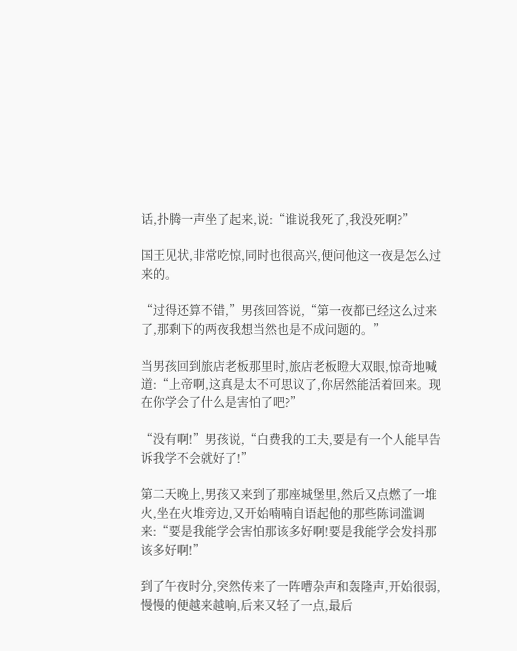话,扑腾一声坐了起来,说:“谁说我死了,我没死啊?”

国王见状,非常吃惊,同时也很高兴,便问他这一夜是怎么过来的。

“过得还算不错,”男孩回答说,“第一夜都已经这么过来了,那剩下的两夜我想当然也是不成问题的。”

当男孩回到旅店老板那里时,旅店老板瞪大双眼,惊奇地喊道:“上帝啊,这真是太不可思议了,你居然能活着回来。现在你学会了什么是害怕了吧?”

“没有啊!”男孩说,“白费我的工夫,要是有一个人能早告诉我学不会就好了!”

第二天晚上,男孩又来到了那座城堡里,然后又点燃了一堆火,坐在火堆旁边,又开始喃喃自语起他的那些陈词滥调来:“要是我能学会害怕那该多好啊!要是我能学会发抖那该多好啊!”

到了午夜时分,突然传来了一阵嘈杂声和轰隆声,开始很弱,慢慢的便越来越响,后来又轻了一点,最后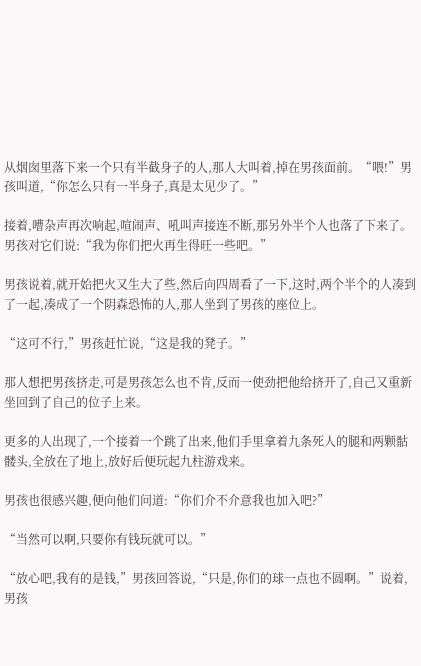从烟囱里落下来一个只有半截身子的人,那人大叫着,掉在男孩面前。“喂!”男孩叫道,“你怎么只有一半身子,真是太见少了。”

接着,嘈杂声再次响起,喧闹声、吼叫声接连不断,那另外半个人也落了下来了。男孩对它们说:“我为你们把火再生得旺一些吧。”

男孩说着,就开始把火又生大了些,然后向四周看了一下,这时,两个半个的人凑到了一起,凑成了一个阴森恐怖的人,那人坐到了男孩的座位上。

“这可不行,”男孩赶忙说,“这是我的凳子。”

那人想把男孩挤走,可是男孩怎么也不肯,反而一使劲把他给挤开了,自己又重新坐回到了自己的位子上来。

更多的人出现了,一个接着一个跳了出来,他们手里拿着九条死人的腿和两颗骷髅头,全放在了地上,放好后便玩起九柱游戏来。

男孩也很感兴趣,便向他们问道:“你们介不介意我也加入吧?”

“当然可以啊,只要你有钱玩就可以。”

“放心吧,我有的是钱,”男孩回答说,“只是,你们的球一点也不圆啊。”说着,男孩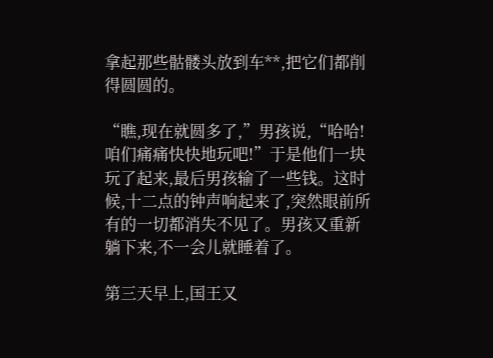拿起那些骷髅头放到车**,把它们都削得圆圆的。

“瞧,现在就圆多了,”男孩说,“哈哈!咱们痛痛快快地玩吧!”于是他们一块玩了起来,最后男孩输了一些钱。这时候,十二点的钟声响起来了,突然眼前所有的一切都消失不见了。男孩又重新躺下来,不一会儿就睡着了。

第三天早上,国王又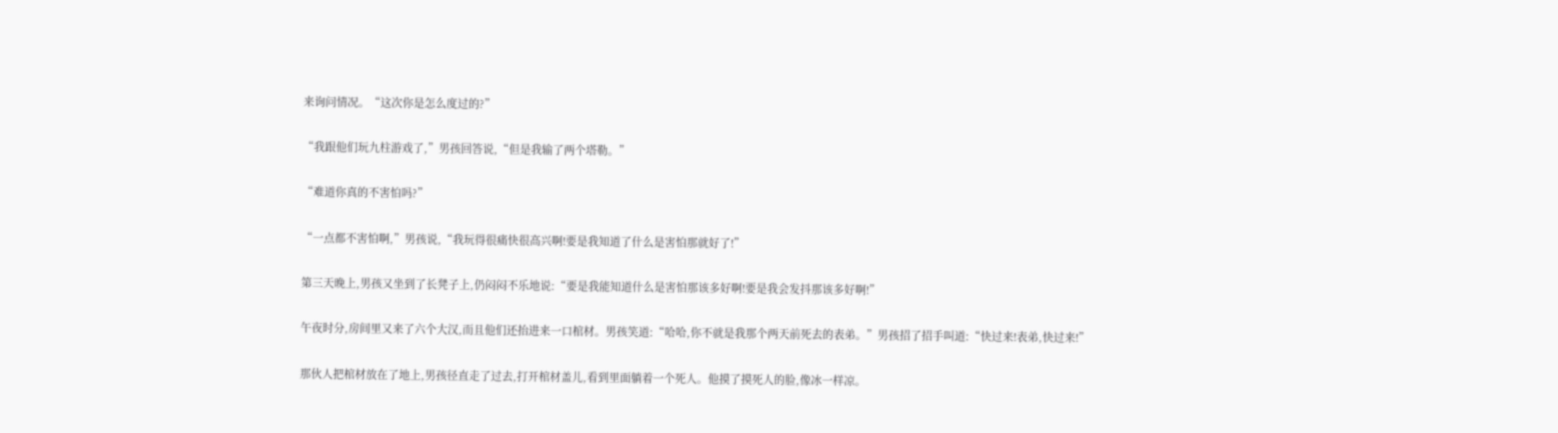来询问情况。“这次你是怎么度过的?”

“我跟他们玩九柱游戏了,”男孩回答说,“但是我输了两个塔勒。”

“难道你真的不害怕吗?”

“一点都不害怕啊,”男孩说,“我玩得很痛快很高兴啊!要是我知道了什么是害怕那就好了!”

第三天晚上,男孩又坐到了长凳子上,仍闷闷不乐地说:“要是我能知道什么是害怕那该多好啊!要是我会发抖那该多好啊!”

午夜时分,房间里又来了六个大汉,而且他们还抬进来一口棺材。男孩笑道:“哈哈,你不就是我那个两天前死去的表弟。”男孩招了招手叫道:“快过来!表弟,快过来!”

那伙人把棺材放在了地上,男孩径直走了过去,打开棺材盖儿,看到里面躺着一个死人。他摸了摸死人的脸,像冰一样凉。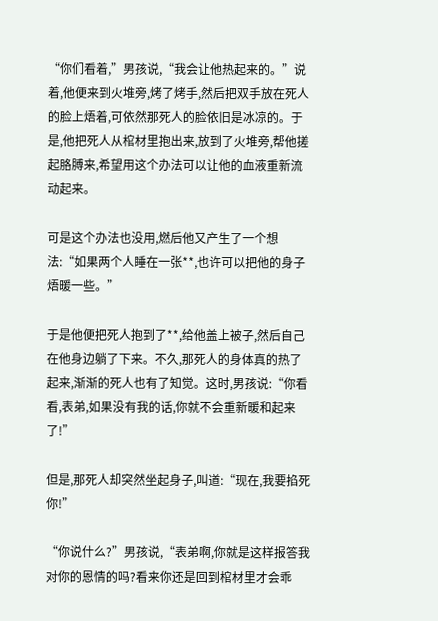“你们看着,”男孩说,“我会让他热起来的。”说着,他便来到火堆旁,烤了烤手,然后把双手放在死人的脸上焐着,可依然那死人的脸依旧是冰凉的。于是,他把死人从棺材里抱出来,放到了火堆旁,帮他搓起胳膊来,希望用这个办法可以让他的血液重新流动起来。

可是这个办法也没用,燃后他又产生了一个想法:“如果两个人睡在一张**,也许可以把他的身子焐暖一些。”

于是他便把死人抱到了**,给他盖上被子,然后自己在他身边躺了下来。不久,那死人的身体真的热了起来,渐渐的死人也有了知觉。这时,男孩说:“你看看,表弟,如果没有我的话,你就不会重新暖和起来了!”

但是,那死人却突然坐起身子,叫道:“现在,我要掐死你!”

“你说什么?”男孩说,“表弟啊,你就是这样报答我对你的恩情的吗?看来你还是回到棺材里才会乖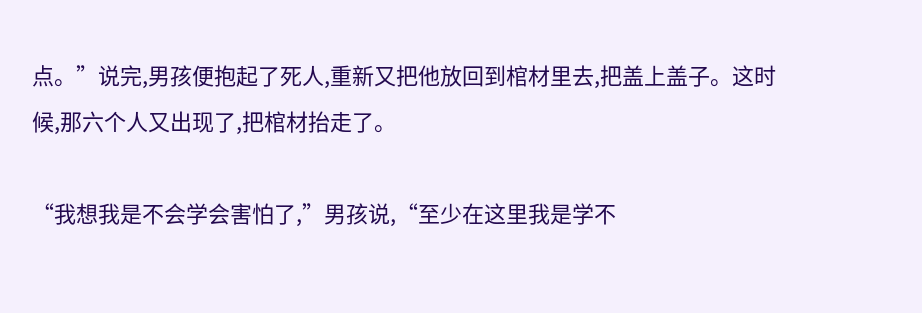点。”说完,男孩便抱起了死人,重新又把他放回到棺材里去,把盖上盖子。这时候,那六个人又出现了,把棺材抬走了。

“我想我是不会学会害怕了,”男孩说,“至少在这里我是学不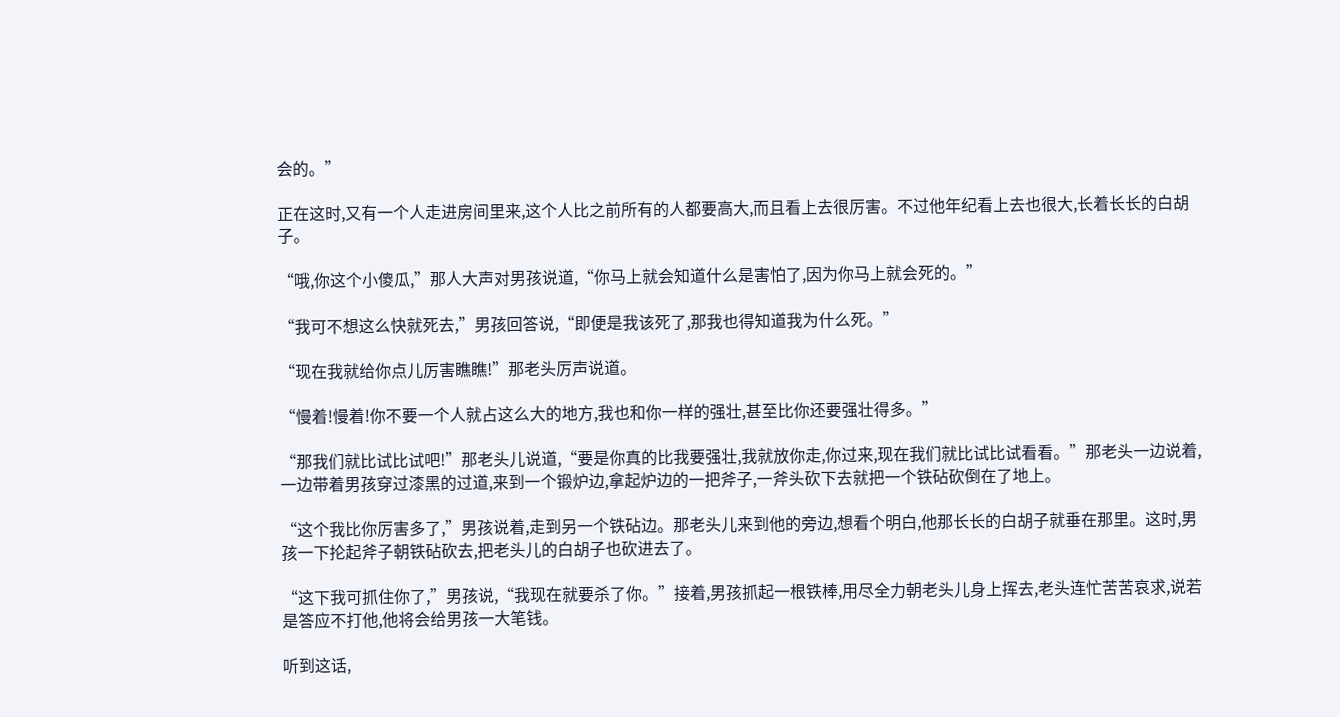会的。”

正在这时,又有一个人走进房间里来,这个人比之前所有的人都要高大,而且看上去很厉害。不过他年纪看上去也很大,长着长长的白胡子。

“哦,你这个小傻瓜,”那人大声对男孩说道,“你马上就会知道什么是害怕了,因为你马上就会死的。”

“我可不想这么快就死去,”男孩回答说,“即便是我该死了,那我也得知道我为什么死。”

“现在我就给你点儿厉害瞧瞧!”那老头厉声说道。

“慢着!慢着!你不要一个人就占这么大的地方,我也和你一样的强壮,甚至比你还要强壮得多。”

“那我们就比试比试吧!”那老头儿说道,“要是你真的比我要强壮,我就放你走,你过来,现在我们就比试比试看看。”那老头一边说着,一边带着男孩穿过漆黑的过道,来到一个锻炉边,拿起炉边的一把斧子,一斧头砍下去就把一个铁砧砍倒在了地上。

“这个我比你厉害多了,”男孩说着,走到另一个铁砧边。那老头儿来到他的旁边,想看个明白,他那长长的白胡子就垂在那里。这时,男孩一下抡起斧子朝铁砧砍去,把老头儿的白胡子也砍进去了。

“这下我可抓住你了,”男孩说,“我现在就要杀了你。”接着,男孩抓起一根铁棒,用尽全力朝老头儿身上挥去,老头连忙苦苦哀求,说若是答应不打他,他将会给男孩一大笔钱。

听到这话,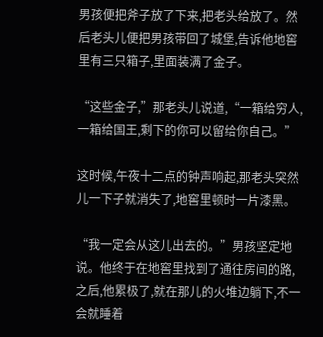男孩便把斧子放了下来,把老头给放了。然后老头儿便把男孩带回了城堡,告诉他地窖里有三只箱子,里面装满了金子。

“这些金子,”那老头儿说道,“一箱给穷人,一箱给国王,剩下的你可以留给你自己。”

这时候,午夜十二点的钟声响起,那老头突然儿一下子就消失了,地窖里顿时一片漆黑。

“我一定会从这儿出去的。”男孩坚定地说。他终于在地窖里找到了通往房间的路,之后,他累极了,就在那儿的火堆边躺下,不一会就睡着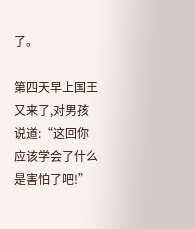了。

第四天早上国王又来了,对男孩说道:“这回你应该学会了什么是害怕了吧!”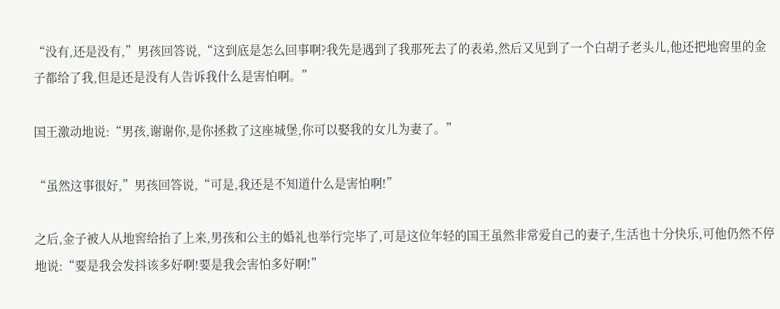“没有,还是没有,”男孩回答说,“这到底是怎么回事啊?我先是遇到了我那死去了的表弟,然后又见到了一个白胡子老头儿,他还把地窖里的金子都给了我,但是还是没有人告诉我什么是害怕啊。”

国王激动地说:“男孩,谢谢你,是你拯救了这座城堡,你可以娶我的女儿为妻了。”

“虽然这事很好,”男孩回答说,“可是,我还是不知道什么是害怕啊!”

之后,金子被人从地窖给抬了上来,男孩和公主的婚礼也举行完毕了,可是这位年轻的国王虽然非常爱自己的妻子,生活也十分快乐,可他仍然不停地说:“要是我会发抖该多好啊!要是我会害怕多好啊!”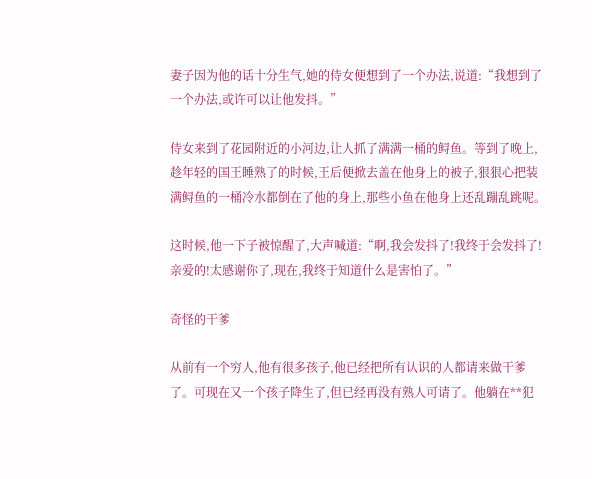妻子因为他的话十分生气,她的侍女便想到了一个办法,说道:“我想到了一个办法,或许可以让他发抖。”

侍女来到了花园附近的小河边,让人抓了满满一桶的鲟鱼。等到了晚上,趁年轻的国王睡熟了的时候,王后便掀去盖在他身上的被子,狠狠心把装满鲟鱼的一桶冷水都倒在了他的身上,那些小鱼在他身上还乱蹦乱跳呢。

这时候,他一下子被惊醒了,大声喊道:“啊,我会发抖了!我终于会发抖了!亲爱的!太感谢你了,现在,我终于知道什么是害怕了。”

奇怪的干爹

从前有一个穷人,他有很多孩子,他已经把所有认识的人都请来做干爹了。可现在又一个孩子降生了,但已经再没有熟人可请了。他躺在**犯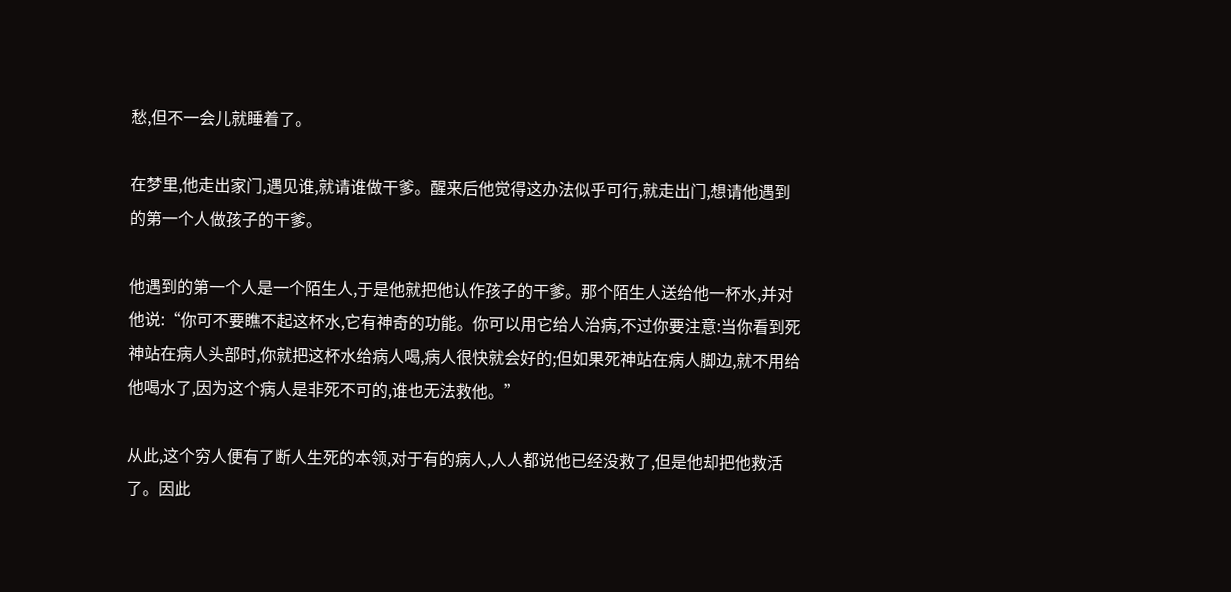愁,但不一会儿就睡着了。

在梦里,他走出家门,遇见谁,就请谁做干爹。醒来后他觉得这办法似乎可行,就走出门,想请他遇到的第一个人做孩子的干爹。

他遇到的第一个人是一个陌生人,于是他就把他认作孩子的干爹。那个陌生人送给他一杯水,并对他说:“你可不要瞧不起这杯水,它有神奇的功能。你可以用它给人治病,不过你要注意:当你看到死神站在病人头部时,你就把这杯水给病人喝,病人很快就会好的;但如果死神站在病人脚边,就不用给他喝水了,因为这个病人是非死不可的,谁也无法救他。”

从此,这个穷人便有了断人生死的本领,对于有的病人,人人都说他已经没救了,但是他却把他救活了。因此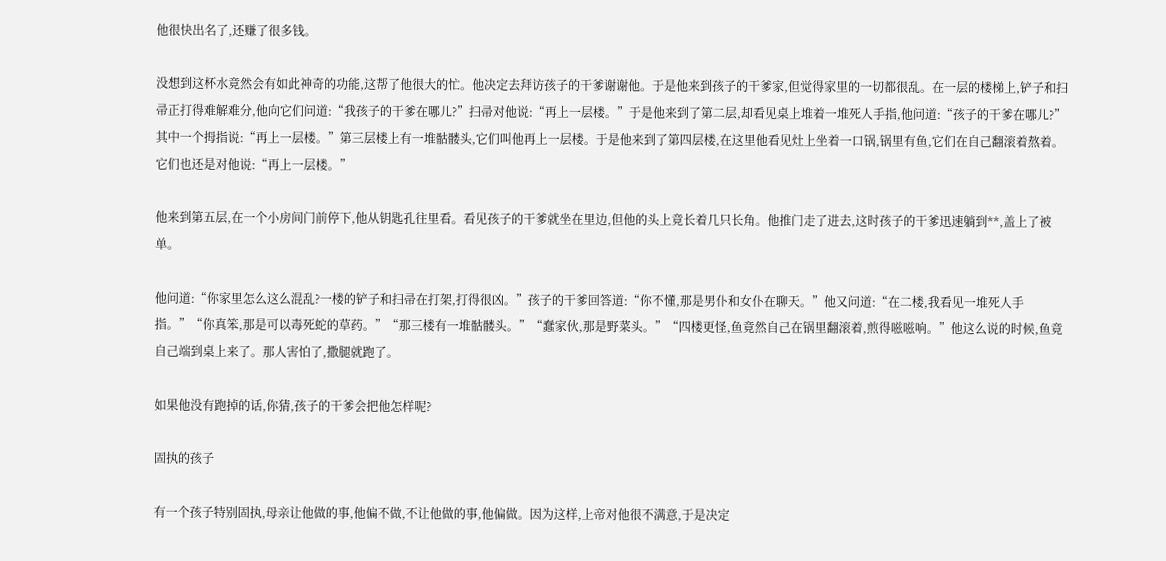他很快出名了,还赚了很多钱。

没想到这杯水竟然会有如此神奇的功能,这帮了他很大的忙。他决定去拜访孩子的干爹谢谢他。于是他来到孩子的干爹家,但觉得家里的一切都很乱。在一层的楼梯上,铲子和扫帚正打得难解难分,他向它们问道:“我孩子的干爹在哪儿?”扫帚对他说:“再上一层楼。”于是他来到了第二层,却看见桌上堆着一堆死人手指,他问道:“孩子的干爹在哪儿?”其中一个拇指说:“再上一层楼。”第三层楼上有一堆骷髅头,它们叫他再上一层楼。于是他来到了第四层楼,在这里他看见灶上坐着一口锅,锅里有鱼,它们在自己翻滚着熬着。它们也还是对他说:“再上一层楼。”

他来到第五层,在一个小房间门前停下,他从钥匙孔往里看。看见孩子的干爹就坐在里边,但他的头上竟长着几只长角。他推门走了进去,这时孩子的干爹迅速躺到**,盖上了被单。

他问道:“你家里怎么这么混乱?一楼的铲子和扫帚在打架,打得很凶。”孩子的干爹回答道:“你不懂,那是男仆和女仆在聊天。”他又问道:“在二楼,我看见一堆死人手指。”“你真笨,那是可以毒死蛇的草药。”“那三楼有一堆骷髅头。”“蠢家伙,那是野菜头。”“四楼更怪,鱼竟然自己在锅里翻滚着,煎得嗞嗞响。”他这么说的时候,鱼竟自己端到桌上来了。那人害怕了,撒腿就跑了。

如果他没有跑掉的话,你猜,孩子的干爹会把他怎样呢?

固执的孩子

有一个孩子特别固执,母亲让他做的事,他偏不做,不让他做的事,他偏做。因为这样,上帝对他很不满意,于是决定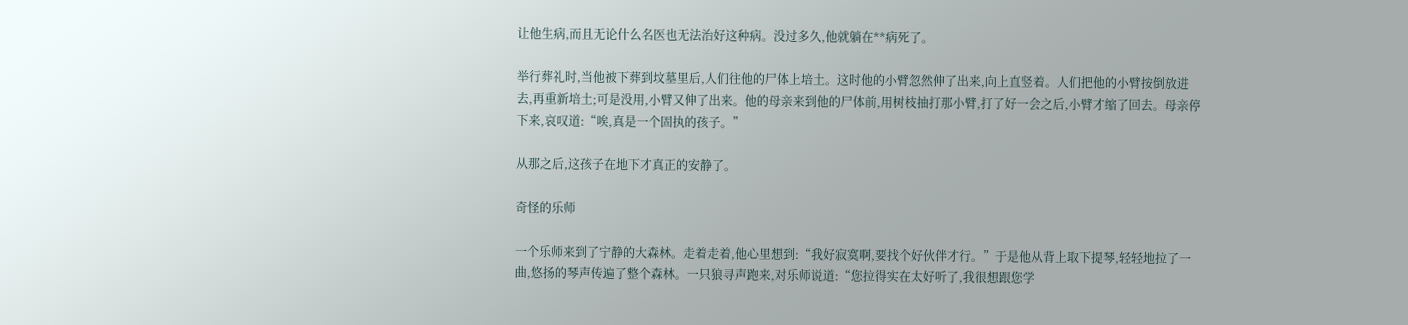让他生病,而且无论什么名医也无法治好这种病。没过多久,他就躺在**病死了。

举行葬礼时,当他被下葬到坟墓里后,人们往他的尸体上培土。这时他的小臂忽然伸了出来,向上直竖着。人们把他的小臂按倒放进去,再重新培土;可是没用,小臂又伸了出来。他的母亲来到他的尸体前,用树枝抽打那小臂,打了好一会之后,小臂才缩了回去。母亲停下来,哀叹道:“唉,真是一个固执的孩子。”

从那之后,这孩子在地下才真正的安静了。

奇怪的乐师

一个乐师来到了宁静的大森林。走着走着,他心里想到:“我好寂寞啊,要找个好伙伴才行。”于是他从背上取下提琴,轻轻地拉了一曲,悠扬的琴声传遍了整个森林。一只狼寻声跑来,对乐师说道:“您拉得实在太好听了,我很想跟您学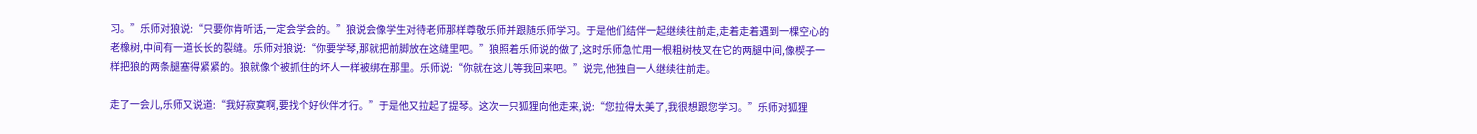习。”乐师对狼说:“只要你肯听话,一定会学会的。”狼说会像学生对待老师那样尊敬乐师并跟随乐师学习。于是他们结伴一起继续往前走,走着走着遇到一棵空心的老橡树,中间有一道长长的裂缝。乐师对狼说:“你要学琴,那就把前脚放在这缝里吧。”狼照着乐师说的做了,这时乐师急忙用一根粗树枝叉在它的两腿中间,像楔子一样把狼的两条腿塞得紧紧的。狼就像个被抓住的坏人一样被绑在那里。乐师说:“你就在这儿等我回来吧。”说完,他独自一人继续往前走。

走了一会儿,乐师又说道:“我好寂寞啊,要找个好伙伴才行。”于是他又拉起了提琴。这次一只狐狸向他走来,说:“您拉得太美了,我很想跟您学习。”乐师对狐狸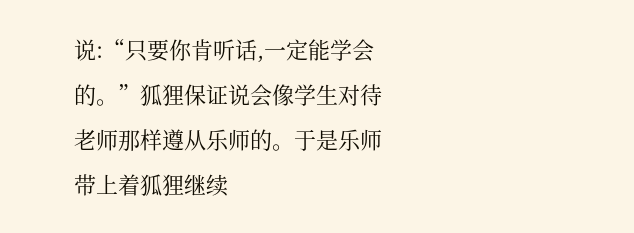说:“只要你肯听话,一定能学会的。”狐狸保证说会像学生对待老师那样遵从乐师的。于是乐师带上着狐狸继续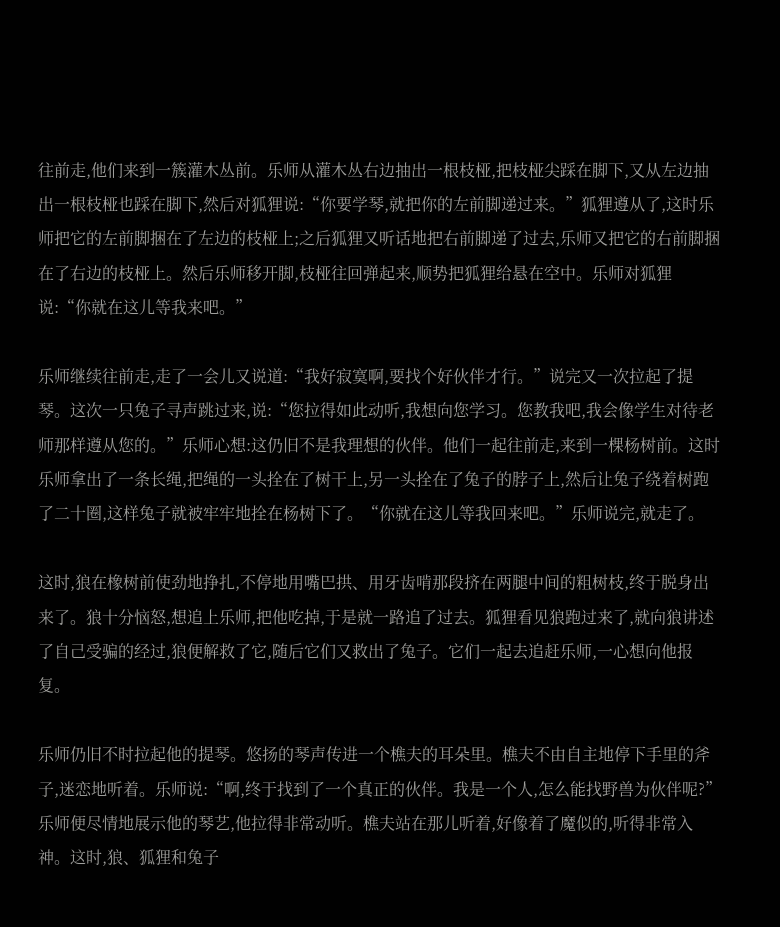往前走,他们来到一簇灌木丛前。乐师从灌木丛右边抽出一根枝桠,把枝桠尖踩在脚下,又从左边抽出一根枝桠也踩在脚下,然后对狐狸说:“你要学琴,就把你的左前脚递过来。”狐狸遵从了,这时乐师把它的左前脚捆在了左边的枝桠上;之后狐狸又听话地把右前脚递了过去,乐师又把它的右前脚捆在了右边的枝桠上。然后乐师移开脚,枝桠往回弹起来,顺势把狐狸给悬在空中。乐师对狐狸说:“你就在这儿等我来吧。”

乐师继续往前走,走了一会儿又说道:“我好寂寞啊,要找个好伙伴才行。”说完又一次拉起了提琴。这次一只兔子寻声跳过来,说:“您拉得如此动听,我想向您学习。您教我吧,我会像学生对待老师那样遵从您的。”乐师心想:这仍旧不是我理想的伙伴。他们一起往前走,来到一棵杨树前。这时乐师拿出了一条长绳,把绳的一头拴在了树干上,另一头拴在了兔子的脖子上,然后让兔子绕着树跑了二十圈,这样兔子就被牢牢地拴在杨树下了。“你就在这儿等我回来吧。”乐师说完,就走了。

这时,狼在橡树前使劲地挣扎,不停地用嘴巴拱、用牙齿啃那段挤在两腿中间的粗树枝,终于脱身出来了。狼十分恼怒,想追上乐师,把他吃掉,于是就一路追了过去。狐狸看见狼跑过来了,就向狼讲述了自己受骗的经过,狼便解救了它,随后它们又救出了兔子。它们一起去追赶乐师,一心想向他报复。

乐师仍旧不时拉起他的提琴。悠扬的琴声传进一个樵夫的耳朵里。樵夫不由自主地停下手里的斧子,迷恋地听着。乐师说:“啊,终于找到了一个真正的伙伴。我是一个人,怎么能找野兽为伙伴呢?”乐师便尽情地展示他的琴艺,他拉得非常动听。樵夫站在那儿听着,好像着了魔似的,听得非常入神。这时,狼、狐狸和兔子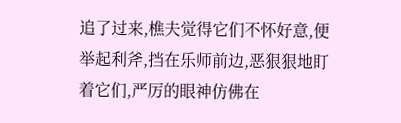追了过来,樵夫觉得它们不怀好意,便举起利斧,挡在乐师前边,恶狠狠地盯着它们,严厉的眼神仿佛在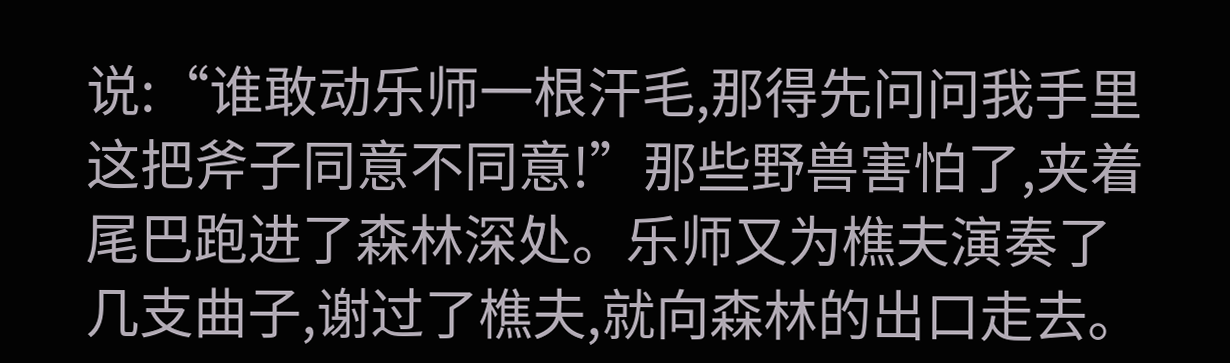说:“谁敢动乐师一根汗毛,那得先问问我手里这把斧子同意不同意!”那些野兽害怕了,夹着尾巴跑进了森林深处。乐师又为樵夫演奏了几支曲子,谢过了樵夫,就向森林的出口走去。